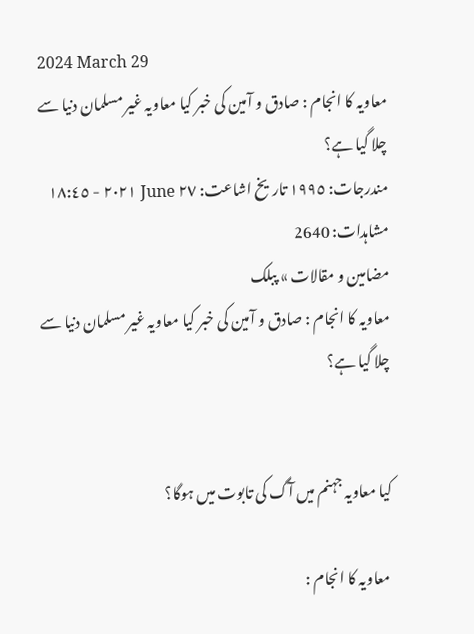2024 March 29
معاویہ کا انجام : صادق و آمین کی خبر کیا معاویہ غیر مسلمان دنیا سے چلا گیا ہے؟
مندرجات: ١٩٩٥ تاریخ اشاعت: ٢٧ June ٢٠٢١ - ١٨:٤٥ مشاہدات: 2640
مضامین و مقالات » پبلک
معاویہ کا انجام : صادق و آمین کی خبر کیا معاویہ غیر مسلمان دنیا سے چلا گیا ہے؟


کیا معاویہ جہنم میں آگ کی تابوت میں ہوگا؟

 معاویہ کا انجام :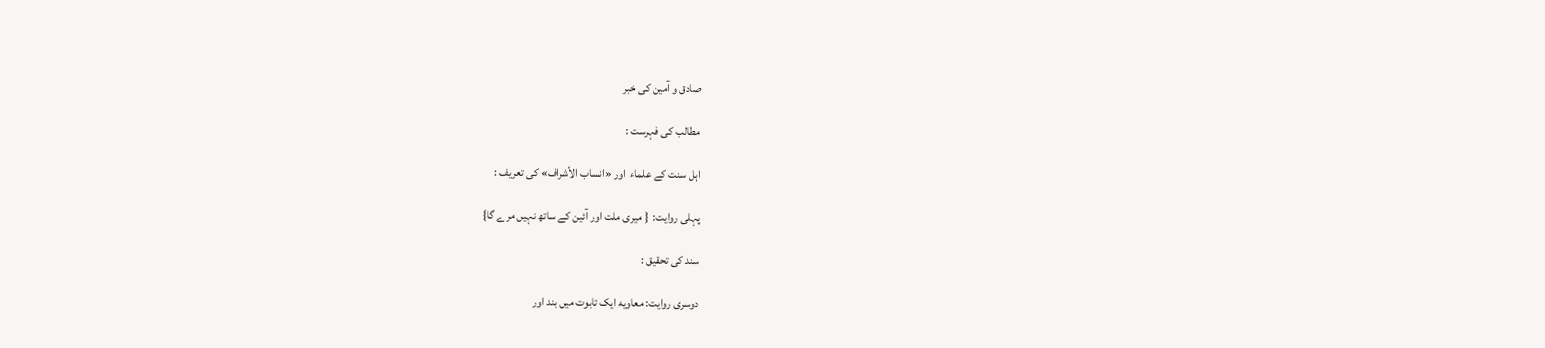صادق و آمین کی خبر

مطالب کی فہرست :

اہل سنت کے علماء  اور «انساب الأشراف» کی تعریف :

پہلی روايت:  { میری ملت اور آئین کے ساتھ نہیں مرے گا}

سند کی تحقیق :

دوسری روايت: معاويه ایک تابوت میں بند اور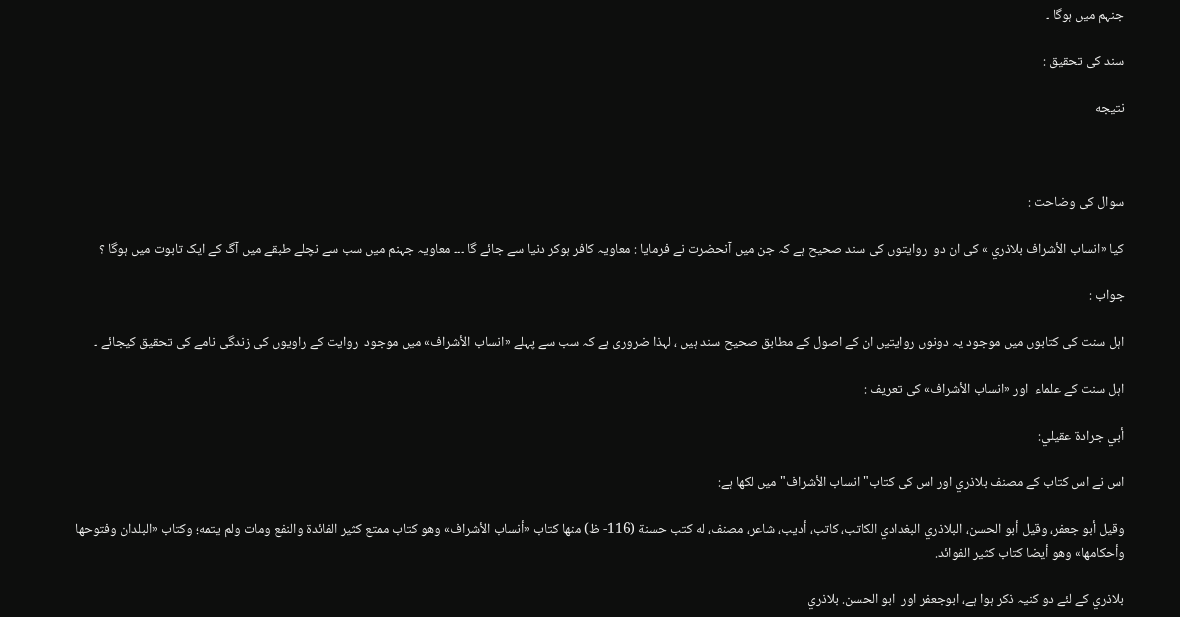جنہم میں ہوگا ۔

سند کی تحقیق :

نتيجه



سوال کی وضاحت :

کیا «انساب الأشراف بلاذري » کی ان دو  روایتوں کی سند صحیح ہے کہ جن میں آنحضرت نے فرمایا : معاویہ کافر ہوکر دنیا سے جائے گا ۔۔۔ معاویہ جہنم میں سب سے نچلے طبقے میں آگ کے ایک تابوت میں ہوگا ؟

جواب :

اہل سنت کی کتابوں میں موجود یہ دونوں روایتیں ان کے اصول کے مطابق صحیح سند ہیں ، لہذا ضروری ہے کہ سب سے پہلے «انساب الأشراف» میں موجود  روایت کے راویوں کی زندگی نامے کی تحقیق کیجائے ۔

اہل سنت کے علماء  اور «انساب الأشراف» کی تعریف :

أبي جرادة عقيلي:

اس نے اس کتاب کے مصنف بلاذري اور اس کی کتاب" انساب الأشراف"میں لکھا ہے:

وقيل أبو جعفر، وقيل أبو الحسن، البلاذري البغدادي الكاتب، كاتب، أديب، شاعر، مصنف، له كتب حسنة (116- ظ) منها كتاب «أنساب الأشراف» وهو كتاب ممتع كثير الفائدة والنفع ومات ولم يتمه؛ وكتاب «البلدان وفتوحها وأحكامها» وهو أيضا كتاب كثير الفوائد.

بلاذري کے لئے دو کنیہ ذکر ہوا ہے، ابوجعفر اور  ابو الحسن. بلاذري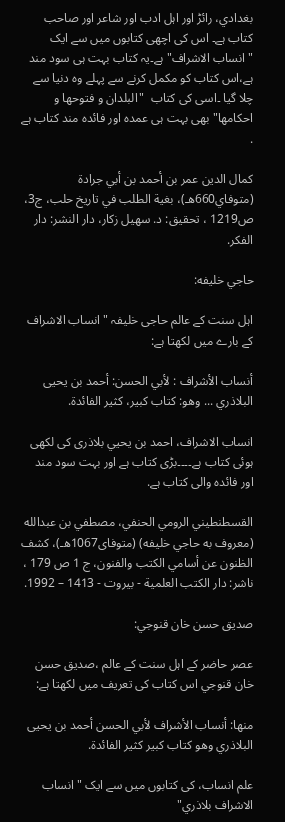بغدادي، رائڑ اور اہل ادب اور شاعر اور صاحب کتاب ہے۔ اس کی اچھی کتابوں میں سے ایک "انساب الاشراف" ہے۔یہ کتاب بہت ہی سود مند ہے،اس کتاب کو مکمل کرنے سے پہلے وہ دنیا سے چلا گیا ۔اسی کی کتاب  "البلدان و فتوحها و احکامها" بھی بہت ہی عمدہ اور فائدہ مند کتاب ہے .

كمال الدين عمر بن أحمد بن أبي جرادة (متوفاي660هـ)، بغية الطلب في تاريخ حلب، ج3، ص1219 ، تحقيق: د. سهيل زكار، دار النشر: دار الفكر.

حاجي خليفه:

اہل سنت کے عالم حاجی خلیفہ " انساب الاشراف کے بارے میں لکھتا ہے:

أنساب الأشراف : لأبي الحسن: أحمد بن يحيى البلاذري ... وهو: كتاب كبير، كثير الفائدة.

انساب الاشراف، احمد بن يحيي بلاذری کی لکھی ہوئی کتاب ہے۔۔۔۔بڑی کتاب ہے اور بہت سود مند اور فائدہ والی کتاب ہے.

القسطنطيني الرومي الحنفي، مصطفي بن عبدالله (معروف به حاجي خليفه) (متوفاى1067هـ)، كشف الظنون عن أسامي الكتب والفنون، ج 1 ص 179 ، ناشر: دار الكتب العلمية - بيروت - 1413 – 1992.

صديق حسن خان قنوجي:

عصر حاضر کے اہل سنت کے عالم ،صديق حسن خان قنوجي اس کتاب کی تعریف میں لکھتا ہے:

منها: أنساب الأشراف لأبي الحسن أحمد بن يحيى البلاذري وهو كتاب كبير كثير الفائدة.

علم انساب، کی کتابوں میں سے ایک " انساب الاشراف بلاذري"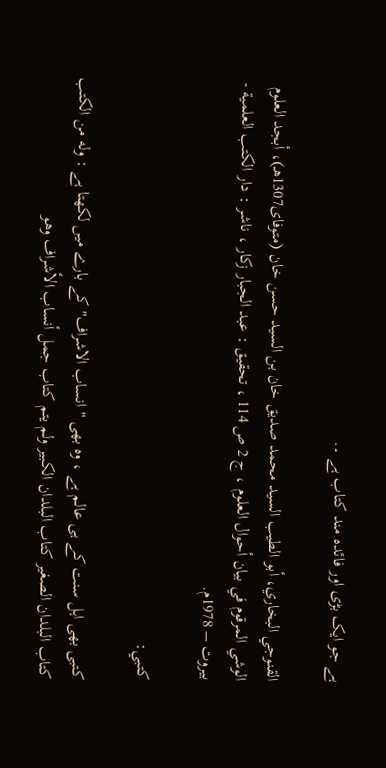ہے جو ایک بڑی اور فائدہ مند کتاب ہے ۔.

القنوجي البخاري، أبو الطيب السيد محمد صديق خان بن السيد حسن خان (متوفاى1307هـ)، أبجد العلوم الوشي المرقوم في بيان أحوال العلوم ، ج 2 ص 114 ، تحقيق : عبد الجبار زكار ، ناشر : دار الكتب العلمية - بيروت – 1978م.

كتبي:

کتبی بھی اہل سنت کے ہی عالم ہے ، وہ بھی " انساب الاشراف" کے بارے میں لکھتا ہے : وله من الكتب كتاب البلدان الصغير كتاب البلدان الكبير ولم يتم كتاب جمل أنساب الأشراف وهو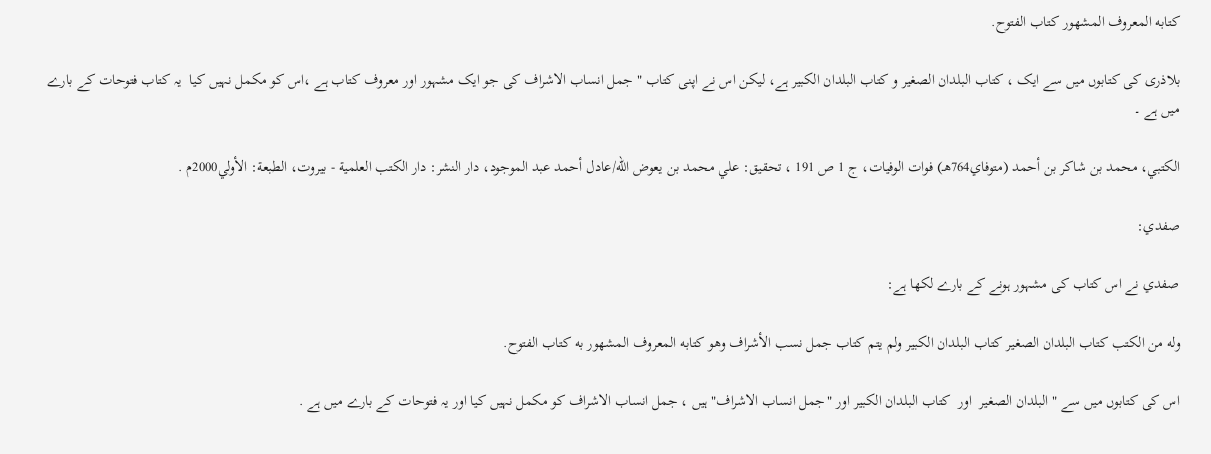كتابه المعروف المشهور كتاب الفتوح.

بلاذری کی کتابوں میں سے ایک ، کتاب البلدان الصغير و کتاب البلدان الکبير ہے، لیکن اس نے اپنی کتاب " جمل انساب الاشراف کی جو ایک مشہور اور معروف کتاب ہے ،اس کو مکمل نہیں کیا  یہ کتاب فتوحات کے بارے میں ہے ۔

الكتبي،‌ محمد بن شاكر بن أحمد (متوفاي764هـ) فوات الوفيات، ج 1 ص 191 ، تحقيق: علي محمد بن يعوض الله/عادل أحمد عبد الموجود، دار النشر: دار الكتب العلمية - بيروت،‌ الطبعة: الأولي2000م .

صفدي:

صفدي نے اس کتاب کی مشہور ہونے کے بارے لکھا ہے:

وله من الكتب كتاب البلدان الصغير كتاب البلدان الكبير ولم يتم كتاب جمل نسب الأشراف وهو كتابه المعروف المشهور به كتاب الفتوح.

اس کی کتابوں میں سے " البلدان الصغير  اور  کتاب البلدان الکبير اور "جمل انساب الاشراف" ہیں ، جمل انساب الاشراف کو مکمل نہیں کیا اور یہ فتوحات کے بارے میں ہے .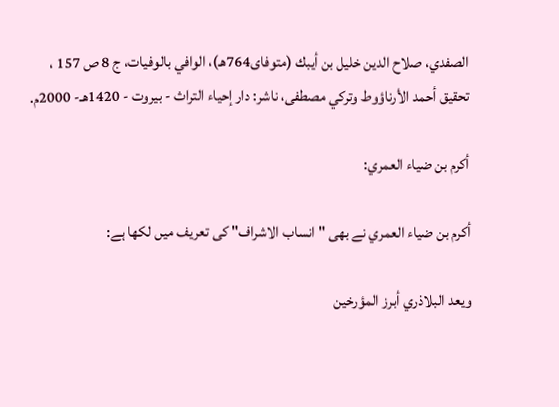الصفدي، صلاح الدين خليل بن أيبك (متوفاى764هـ)، الوافي بالوفيات، ج 8 ص 157 ، تحقيق أحمد الأرناؤوط وتركي مصطفى، ناشر: دار إحياء التراث - بيروت - 1420هـ- 2000م.

أكرم بن ضياء العمري:

أكرم بن ضياء العمري نے بھی " انساب الاشراف" کی تعریف میں لکھا ہے:

ويعد البلاذري أبرز المؤرخين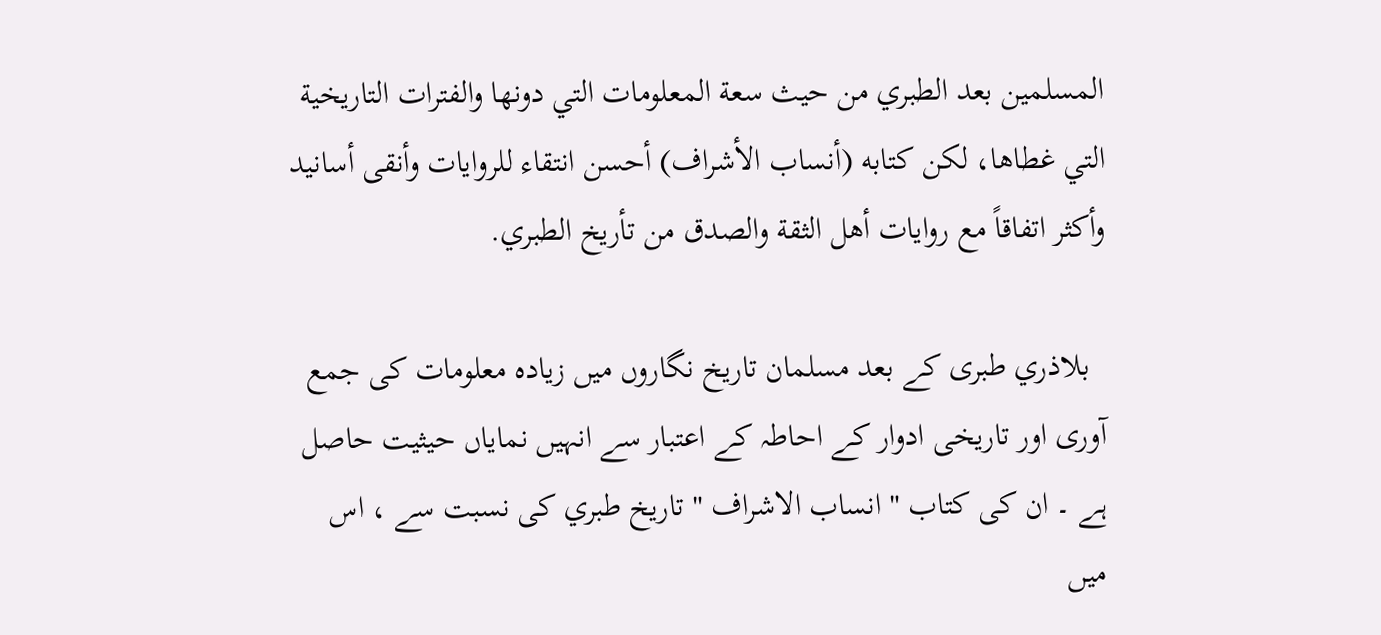المسلمين بعد الطبري من حيث سعة المعلومات التي دونها والفترات التاريخية التي غطاها، لكن كتابه (أنساب الأشراف) أحسن انتقاء للروايات وأنقى أسانيد وأكثر اتفاقاً مع روايات أهل الثقة والصدق من تأريخ الطبري.

  بلاذري طبری کے بعد مسلمان تاریخ نگاروں میں زیادہ معلومات کی جمع آوری اور تاریخی ادوار کے احاطہ کے اعتبار سے انہیں نمایاں حیثیت حاصل ہے ۔ ان کی کتاب " انساب الاشراف " تاريخ طبري کی نسبت سے ، اس میں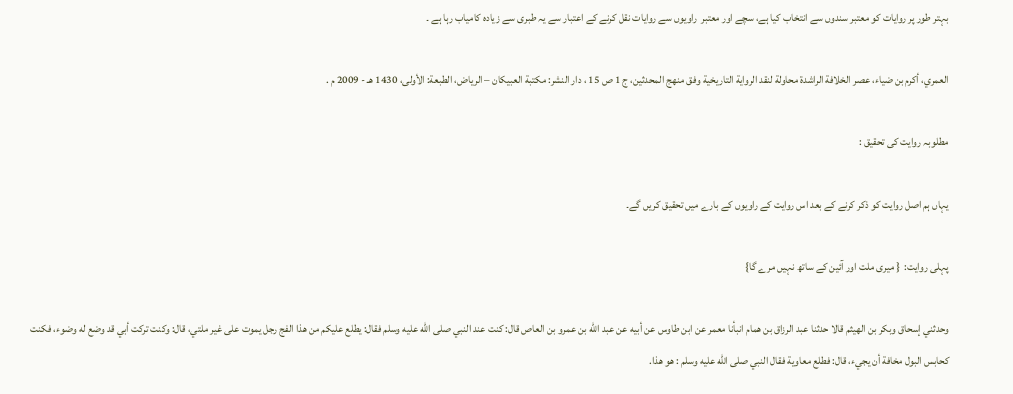بہتر طور پر روایات کو معتبر سندوں سے انتخاب کیا ہے، سچے اور معتبر  راویوں سے روایات نقل کرنے کے اعتبار سے یہ طبری سے زیادہ کامیاب رہا ہے ۔

العمري، أكرم بن ضياء، عصر الخلافة الراشدة محاولة لنقد الرواية التاريخية وفق منهج المحدثين، ج 1 ص 15 ، دار النشر: مكتبة العبيكان – الرياض، الطبعة: الأولى، 1430 هـ - 2009 م .

مطلوبہ روايت کی تحقیق :

یہاں ہم اصل روایت کو ذکر کرنے کے بعد اس روایت کے راویوں کے بارے میں تحقیق کریں گے۔

پہلی روايت:  { میری ملت اور آئین کے ساتھ نہیں مرے گا}

وحدثني إسحاق وبكر بن الهيثم قالا حدثنا عبد الرزاق بن همام انبأنا معمر عن ابن طاوس عن أبيه عن عبد الله بن عمرو بن العاص قال: كنت عند النبي صلى الله عليه وسلم فقال: يطلع عليكم من هذا الفج رجل يموت على غير ملتي، قال: وكنت تركت أبي قد وضع له وضوء، فكنت كحابس البول مخافة أن يجيء، قال: فطلع معاوية فقال النبي صلى الله عليه وسلم : هو هذا.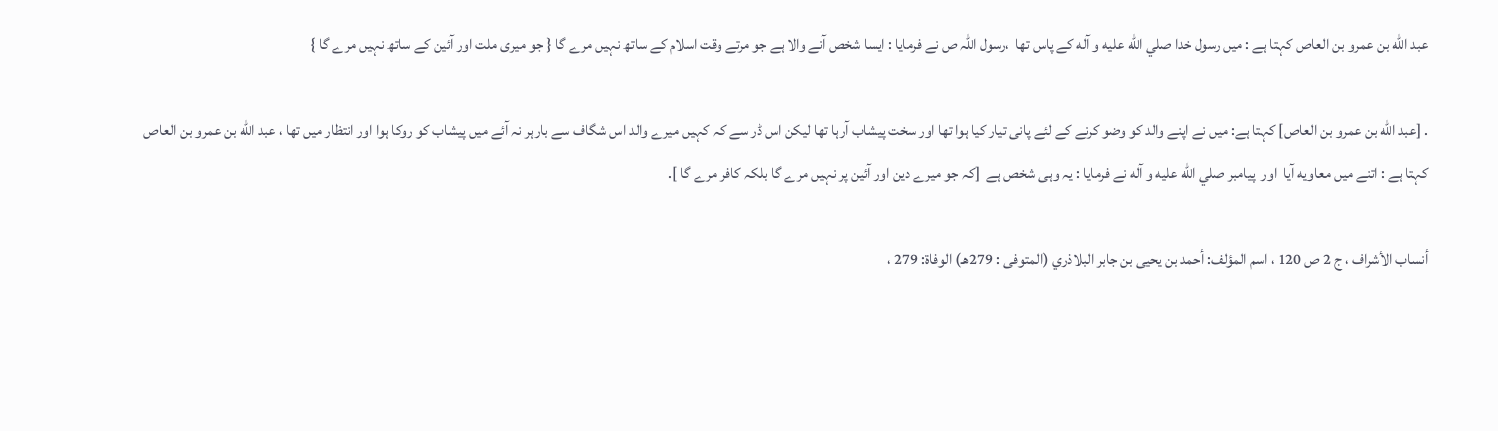عبد الله بن عمرو بن العاص کہتا ہے : میں رسول خدا صلي الله عليه و آله کے پاس تھا  ،رسول اللہ ص نے فرمایا : ایسا شخص آنے والا ہے جو مرتے وقت اسلام کے ساتھ نہیں مرے گا { جو میری ملت اور آئین کے ساتھ نہیں مرے گا }

. [عبد الله بن عمرو بن العاص] کہتا ہے: میں نے اپنے والد کو وضو کرنے کے لئے پانی تیار کیا ہوا تھا اور سخت پیشاب آرہا تھا لیکن اس ڈر سے کہ کہیں میرے والد اس شگاف سے بارہر نہ آئے میں پیشاب کو روکا ہوا اور انتظار میں تھا ، عبد الله بن عمرو بن العاص کہتا ہے : اتنے میں معاويه آیا  اور  پيامبر صلي الله عليه و آله نے فرمایا : یہ وہی شخص ہے  [کہ جو میرے دین اور آئین پر نہیں مرے گا بلکہ کافر مرے گا ].

أنساب الأشراف ، ج 2 ص 120 ، اسم المؤلف: أحمد بن يحيى بن جابر البلاذري (المتوفى : 279هـ) الوفاة: 279 ،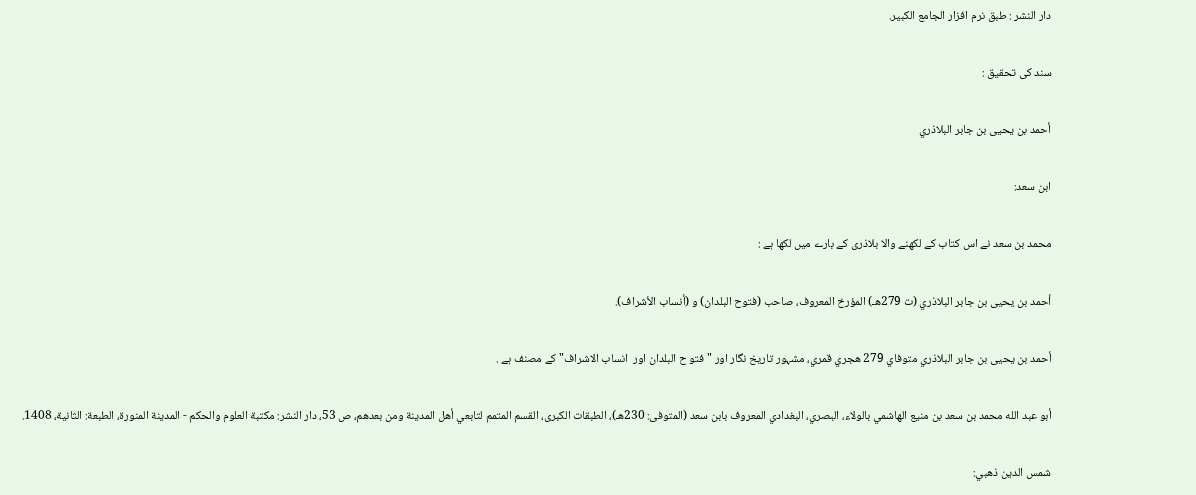دار النشر : طبق نرم افزار الجامع الکبير.

سند کی تحقیق :

أحمد بن يحيى بن جابر البلاذري

ابن سعد:

محمد بن سعد نے اس کتاب کے لکھنے والا بلاذری کے بارے میں لکھا ہے :

أحمد بن يحيى بن جابر البلاذري (ت 279هـ) المؤرخ المعروف، صاحب (فتوح البلدان) و (أنساب الأشراف).

أحمد بن يحيى بن جابر البلاذري متوفاي 279 هجري قمري، مشہور تاریخ نگار اور " فتو ح البلدان اور  انساب الاشراف" کے مصنف ہے .

أبو عبد الله محمد بن سعد بن منيع الهاشمي بالولاء، البصري، البغدادي المعروف بابن سعد (المتوفى: 230هـ)، الطبقات الكبرى، القسم المتمم لتابعي أهل المدينة ومن بعدهم، ص 53، دار النشر: مكتبة العلوم والحكم - المدينة المنورة، الطبعة: الثانية، 1408.

شمس الدين ذهبي: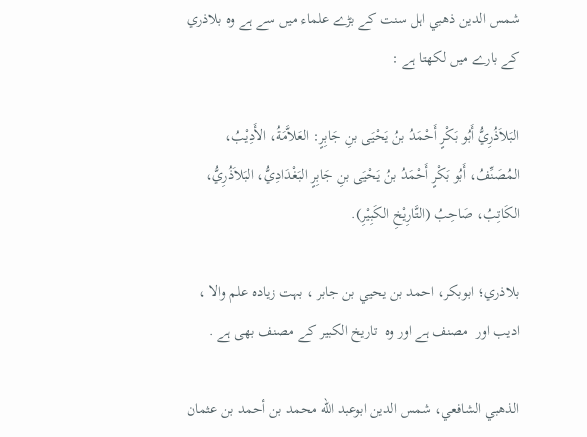شمس الدين ذهبي اہل سنت کے بڑے علماء میں سے ہے وہ بلاذري کے بارے میں لکھتا ہے :

البَلاَذُرِيُّ أَبُو بَكْرٍ أَحْمَدُ بنُ يَحْيَى بنِ جَابِرٍ: العَلاَّمَةُ، الأَدِيْبُ، المُصَنِّفُ، أَبُو بَكْرٍ أَحْمَدُ بنُ يَحْيَى بنِ جَابِرٍ البَغْدَادِيُّ، البَلاَذُرِيُّ، الكَاتِبُ، صَاحِبُ (التَّارِيْخِ الكَبِيْرِ).

بلاذري؛ ابوبکر، احمد بن يحيي بن جابر ، بہت زیادہ علم والا ،  اديب اور  مصنف ہے اور وہ  تاريخ الکبير کے مصنف بھی ہے .

الذهبي الشافعي، شمس الدين ابوعبد الله محمد بن أحمد بن عثمان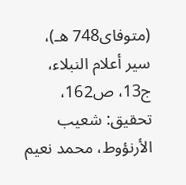(متوفاى748 هـ)، سير أعلام النبلاء، ج13، ص162، تحقيق: شعيب الأرنؤوط، محمد نعيم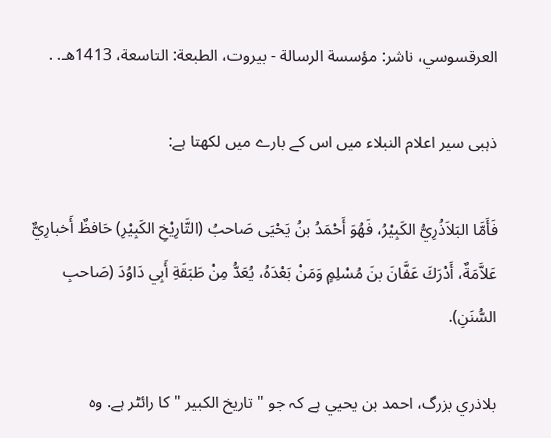العرقسوسي، ناشر: مؤسسة الرسالة - بيروت، الطبعة: التاسعة، 1413هـ. .

ذہبی سير اعلام النبلاء میں اس کے بارے میں لکھتا ہے:

فَأَمَّا البَلاَذُرِيُّ الكَبِيْرُ، فَهُوَ أَحْمَدُ بنُ يَحْيَى صَاحبُ (التَّارِيْخِ الكَبِيْرِ) حَافظٌ أَخبارِيٌّ عَلاَّمَةٌ، أَدْرَكَ عَفَّانَ بنَ مُسْلِمٍ وَمَنْ بَعْدَهُ، يُعَدُّ مِنْ طَبَقَةِ أَبِي دَاوُدَ (صَاحبِ السُّنَنِ).

بلاذري بزرگ، احمد بن يحيي ہے کہ جو " تاريخ الکبير "کا رائٹر ہے. وہ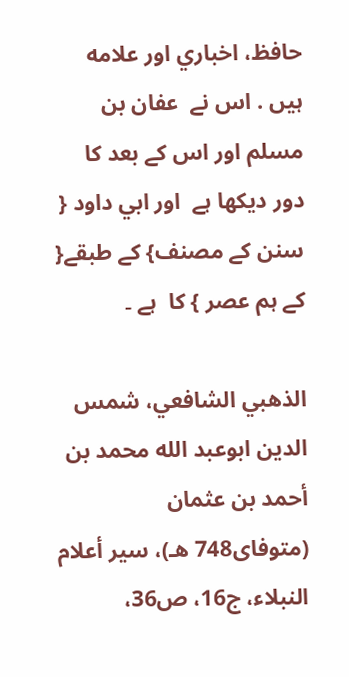حافظ، اخباري اور علامه ہیں . اس نے  عفان بن مسلم اور اس کے بعد کا دور دیکھا ہے  اور ابي داود { سنن کے مصنف} کے طبقے{ کے ہم عصر } کا  ہے ۔

الذهبي الشافعي، شمس الدين ابوعبد الله محمد بن أحمد بن عثمان (متوفاى748 هـ)، سير أعلام النبلاء، ج16، ص36،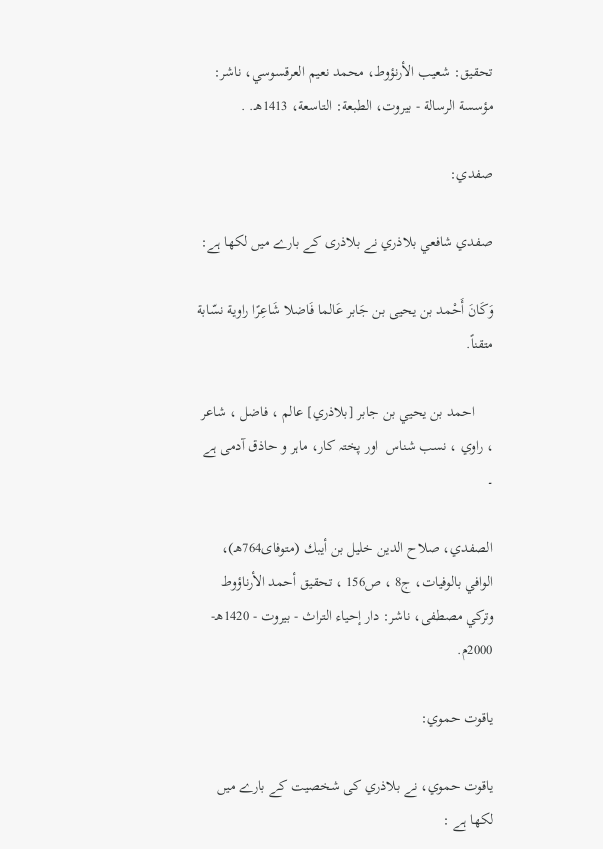تحقيق: شعيب الأرنؤوط، محمد نعيم العرقسوسي، ناشر: مؤسسة الرسالة - بيروت، الطبعة: التاسعة، 1413هـ. .

صفدي:

صفدي شافعي بلاذري نے بلاذری کے بارے میں لکھا ہے:

وَكَانَ أَحْمد بن يحيى بن جَابر عَالما فَاضلا شَاعِرًا راوية نسّابة متقناً.

     احمد بن يحيي بن جابر [بلاذري] عالم ، فاضل ، شاعر ، راوي ، نسب شناس  اور پختہ کار، ماہر و حاذق آدمی ہے ۔

الصفدي، صلاح الدين خليل بن أيبك (متوفاى764هـ)، الوافي بالوفيات، ج8 ، ص156 ، تحقيق أحمد الأرناؤوط وتركي مصطفى، ناشر: دار إحياء التراث - بيروت - 1420هـ- 2000م.

ياقوت حموي:

ياقوت حموي، نے بلاذري کی شخصيت کے بارے میں لکھا ہے :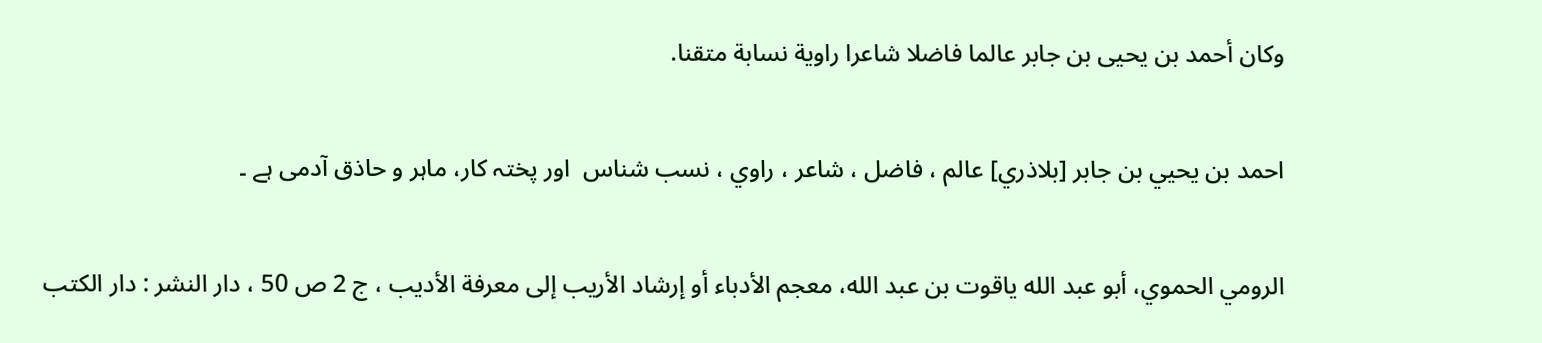وكان أحمد بن يحيى بن جابر عالما فاضلا شاعرا راوية نسابة متقنا.

احمد بن يحيي بن جابر [بلاذري] عالم ، فاضل ، شاعر ، راوي ، نسب شناس  اور پختہ کار، ماہر و حاذق آدمی ہے ۔

الرومي الحموي، أبو عبد الله ياقوت بن عبد الله، معجم الأدباء أو إرشاد الأريب إلى معرفة الأديب ، ج 2 ص 50 ، دار النشر : دار الكتب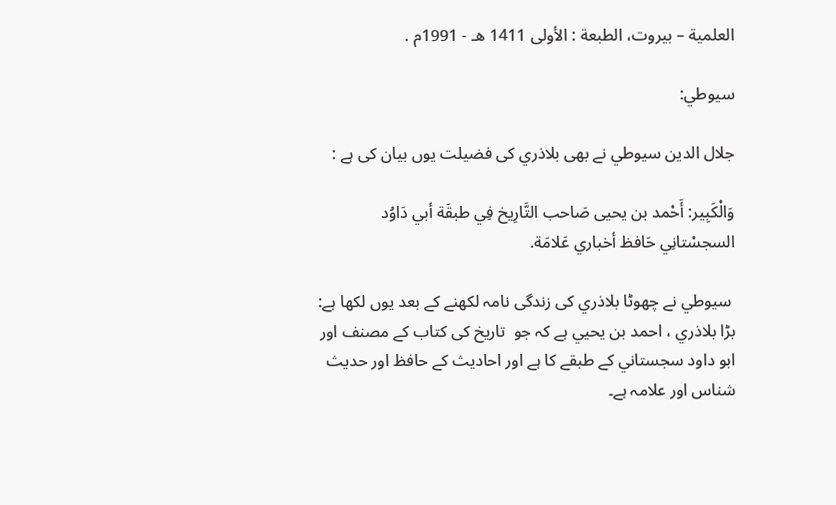العلمية – بيروت، الطبعة : الأولى 1411 هـ - 1991م .

سيوطي:

جلال الدين سيوطي نے بھی بلاذري کی فضیلت یوں بیان کی ہے :

وَالْكَبِير: أَحْمد بن يحيى صَاحب التَّارِيخ فِي طبقَة أبي دَاوُد السجسْتانِي حَافظ أخباري عَلامَة.

 سيوطي نے چھوٹا بلاذري کی زندگی نامہ لکھنے کے بعد یوں لکھا ہے: بڑا بلاذري ، احمد بن يحيي ہے کہ جو  تاريخ کی کتاب کے مصنف اور  ابو داود سجستاني کے طبقے کا ہے اور احادیث کے حافظ اور حدیث شناس اور علامہ ہے۔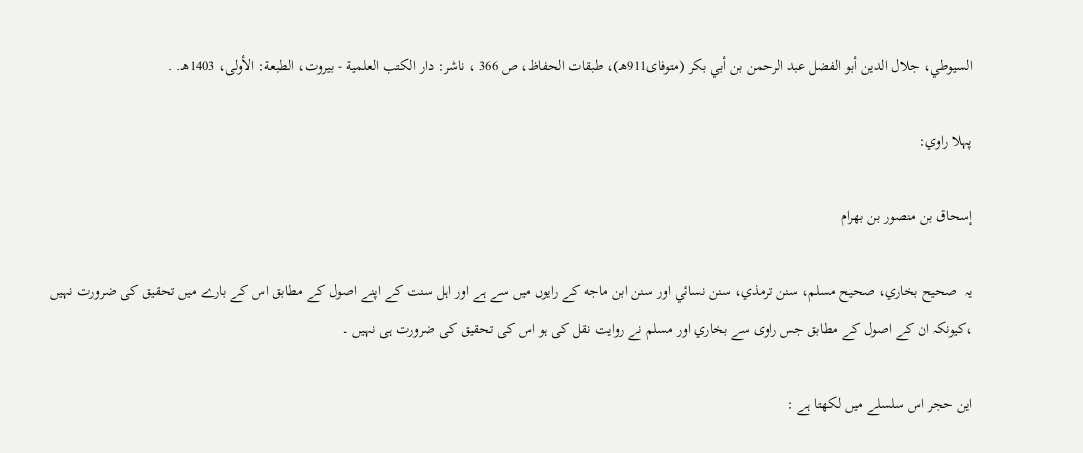السيوطي، جلال الدين أبو الفضل عبد الرحمن بن أبي بكر (متوفاى911هـ)، طبقات الحفاظ، ص 366 ، ناشر: دار الكتب العلمية - بيروت، الطبعة: الأولى، 1403هـ. .

پہلا راوي:

إسحاق بن منصور بن بهرام

یہ  صحيح بخاري، صحيح مسلم، سنن ترمذي، سنن نسائي اور سنن ابن ماجه کے رایوں میں سے ہے اور اہل سنت کے اپنے اصول کے مطابق اس کے بارے میں تحقیق کی ضرورت نہیں ،کیونکہ ان کے اصول کے مطابق جس راوی سے بخاري اور مسلم نے روایت نقل کی ہو اس کی تحقیق کی ضرورت ہی نہیں ۔

اين حجر اس سلسلے میں لکھتا ہے :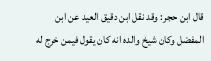قال ابن حجر: وقد نقل ابن دقيق العيد عن ابن المفضل وكان شيخ والده انه كان يقول فيمن خرج له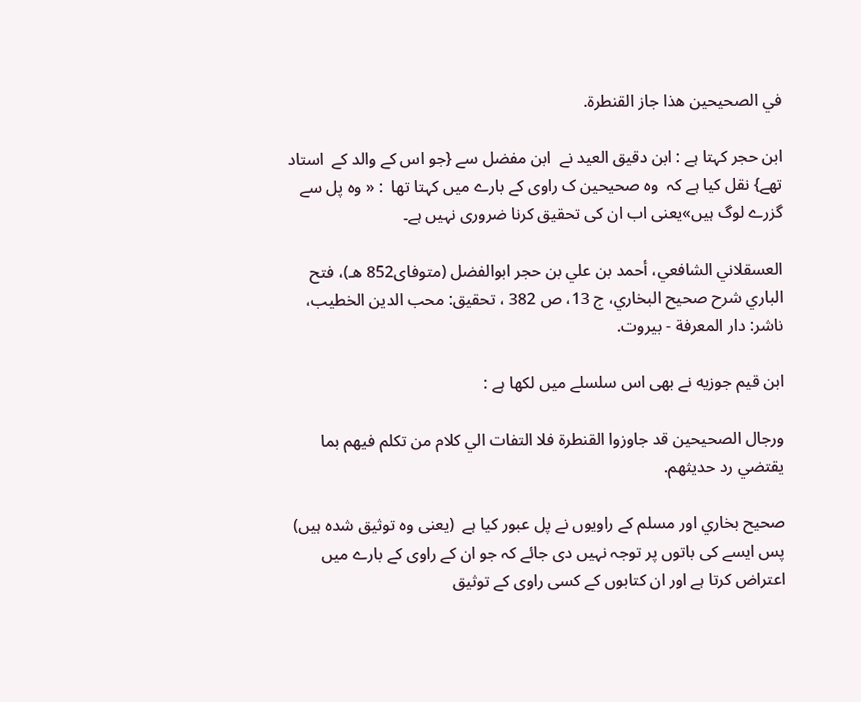في الصحيحين هذا جاز القنطرة.

ابن حجر کہتا ہے : ابن دقيق العيد نے  ابن مفضل سے {جو اس کے والد کے  استاد تھے} نقل کیا ہے کہ  وہ صحيحين ک راوی کے بارے میں کہتا تھا  : « وہ پل سے گزرے لوگ ہیں»یعنی اب ان کی تحقیق کرنا ضروری نہیں ہے۔

العسقلاني الشافعي، أحمد بن علي بن حجر ابوالفضل (متوفاى852 هـ)، فتح الباري شرح صحيح البخاري، ج 13، ص 382 ، تحقيق: محب الدين الخطيب، ناشر: دار المعرفة - بيروت.

ابن قيم جوزيه نے بھی اس سلسلے میں لکھا ہے :

ورجال الصحيحين قد جاوزوا القنطرة فلا التفات الي کلام من تکلم فيهم بما يقتضي رد حديثهم.

صحيح بخاري اور مسلم کے راویوں نے پل عبور کیا ہے  (یعنی وہ توثیق شدہ ہیں) پس ایسے کی باتوں پر توجہ نہیں دی جائے کہ جو ان کے راوی کے بارے میں اعتراض کرتا ہے اور ان کتابوں کے کسی راوی کے توثیق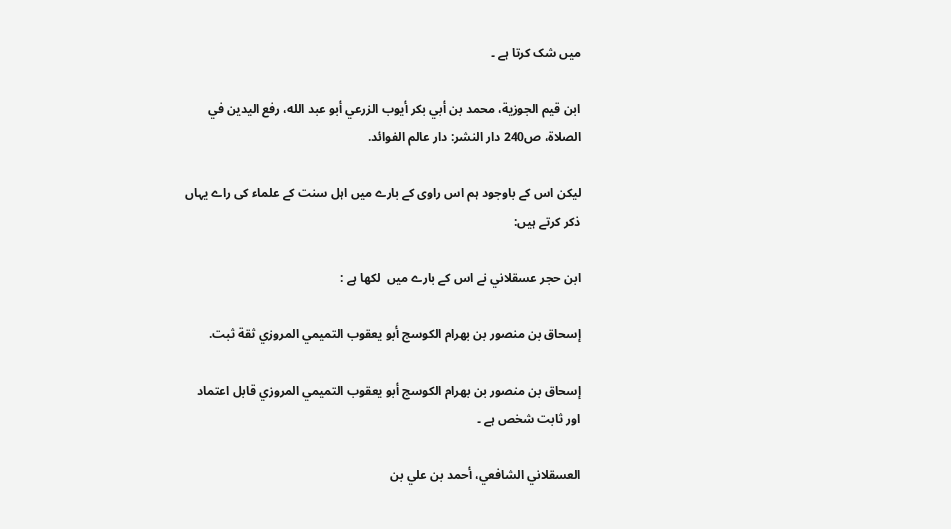میں شک کرتا ہے ۔

ابن قيم الجوزية، محمد بن أبي بكر أيوب الزرعي أبو عبد الله، رفع اليدين في الصلاة، ص240 دار النشر: دار عالم الفوائد.

لیکن اس کے باوجود ہم اس راوی کے بارے میں اہل سنت کے علماء کی راے یہاں ذکر کرتے ہیں:

ابن حجر عسقلاني نے اس کے بارے میں  لکھا ہے :

إسحاق بن منصور بن بهرام الكوسج أبو يعقوب التميمي المروزي ثقة ثبت.

إسحاق بن منصور بن بهرام الكوسج أبو يعقوب التميمي المروزي قابل اعتماد اور ثابت شخص ہے ۔

العسقلاني الشافعي، أحمد بن علي بن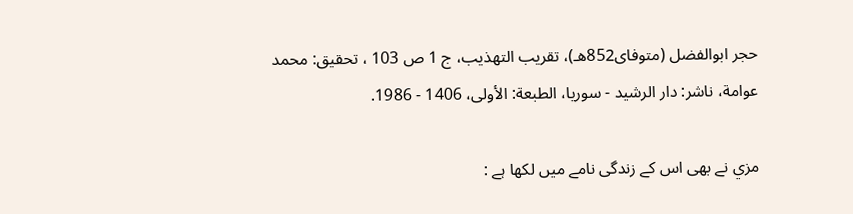حجر ابوالفضل (متوفاى852هـ)، تقريب التهذيب، ج 1 ص 103 ، تحقيق: محمد عوامة، ناشر: دار الرشيد - سوريا، الطبعة: الأولى، 1406 - 1986.

مزي نے بھی اس کے زندگی نامے میں لکھا ہے :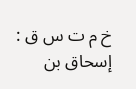خ م ت س ق : إسحاق بن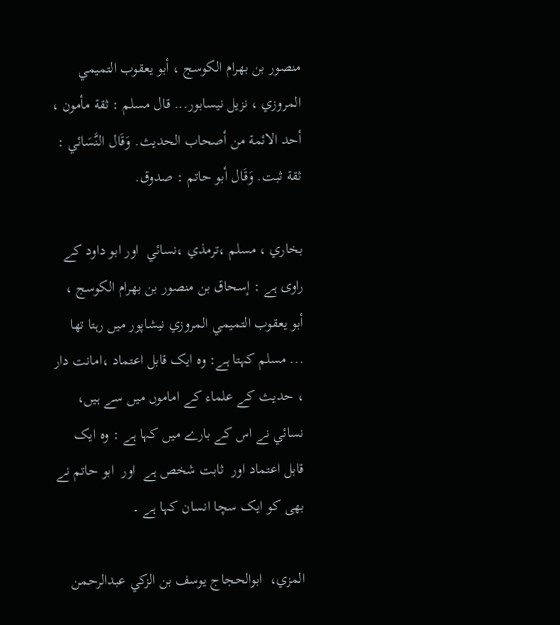منصور بن بهرام الكوسج ، أبو يعقوب التميمي المروزي ، نزيل نيسابور... قال مسلم : ثقة مأمون ، أحد الائمة من أصحاب الحديث. وَقَال النَّسَائي : ثقة ثبت. وَقَال أبو حاتم : صدوق.

بخاري ، مسلم ،ترمذي ،نسائي  اور ابو داود کے راوی ہے : إسحاق بن منصور بن بهرام الكوسج ، أبو يعقوب التميمي المروزي نیشاپور میں رہتا تھا ... مسلم کہتا ہے: وہ ایک قابل اعتماد ،امانت دار ، حدیث کے علماء کے اماموں میں سے ہیں، نسائي نے اس کے بارے میں کہا ہے : وہ ایک قابل اعتماد اور  ثابت شخص ہے  اور  ابو حاتم نے بھی کو ایک سچا انسان کہا ہے ۔

المزي،  ابوالحجاج يوسف بن الزكي عبدالرحمن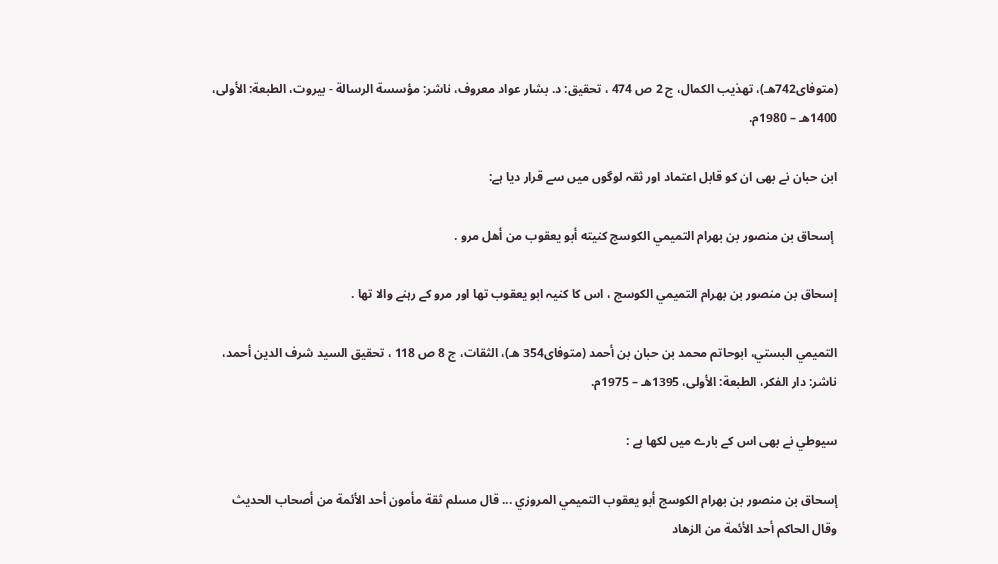(متوفاى742هـ)، تهذيب الكمال، ج 2 ص 474 ، تحقيق: د. بشار عواد معروف، ناشر: مؤسسة الرسالة - بيروت، الطبعة: الأولى، 1400هـ – 1980م.

ابن حبان نے بھی ان کو قابل اعتماد اور ثقہ لوگوں میں سے قرار دیا ہے:

 إسحاق بن منصور بن بهرام التميمي الكوسج كنيته أبو يعقوب من أهل مرو .

إسحاق بن منصور بن بهرام التميمي الكوسج ، اس کا کنیہ ابو يعقوب تھا اور مرو کے رہنے والا تھا .

التميمي البستي، ابوحاتم محمد بن حبان بن أحمد (متوفاى354 هـ)، الثقات، ج 8 ص 118 ، تحقيق السيد شرف الدين أحمد، ناشر: دار الفكر، الطبعة: الأولى، 1395هـ – 1975م.

سيوطي نے بھی اس کے بارے میں لکھا ہے :

إسحاق بن منصور بن بهرام الكوسج أبو يعقوب التميمي المروزي ... قال مسلم ثقة مأمون أحد الأئمة من أصحاب الحديث وقال الحاكم أحد الأئمة من الزهاد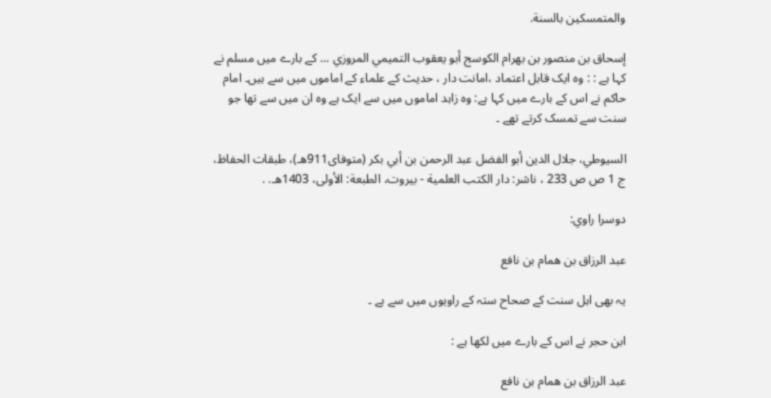والمتمسكين بالسنة.

إسحاق بن منصور بن بهرام الكوسج أبو يعقوب التميمي المروزي ... کے بارے میں مسلم نے کہا ہے : : وہ ایک قابل اعتماد ،امانت دار ، حدیث کے علماء کے اماموں میں سے ہیں۔ امام  حاکم نے اس کے بارے میں کہا ہے: وہ زاہد اماموں میں سے ایک ہے وہ ان میں سے تھا جو سنت سے تمسک کرتے تھے ۔

السيوطي، جلال الدين أبو الفضل عبد الرحمن بن أبي بكر (متوفاى911هـ)، طبقات الحفاظ، ج 1 ص ص 233 ، ناشر: دار الكتب العلمية - بيروت، الطبعة: الأولى، 1403هـ. .

دوسرا راوي:

عبد الرزاق بن همام بن نافع

یہ بھی اہل سنت کے صحاح ستہ کے راویوں میں سے ہے ۔

ابن حجر نے اس کے بارے میں لکھا ہے :

عبد الرزاق بن همام بن نافع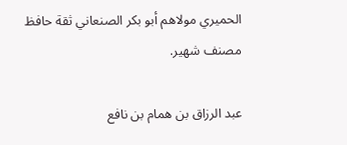الحميري مولاهم أبو بكر الصنعاني ثقة حافظ مصنف شهير.

عبد الرزاق بن همام بن نافع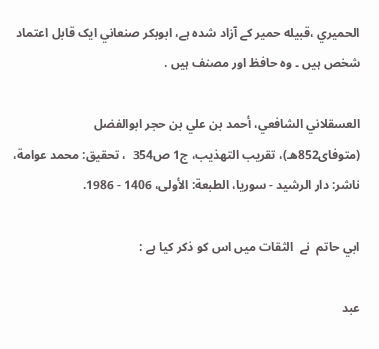الحميري ،قبيله حمير کے آزاد شدہ ہے، ابوبکر صنعاني ایک قابل اعتماد شخص ہیں ۔ وہ حافظ اور مصنف ہیں .

العسقلاني الشافعي، أحمد بن علي بن حجر ابوالفضل (متوفاى852هـ)، تقريب التهذيب، ج1 ص354  ، تحقيق: محمد عوامة، ناشر: دار الرشيد - سوريا، الطبعة: الأولى، 1406 - 1986.

ابي حاتم  نے  الثقات میں اس کو ذکر کیا ہے :

عبد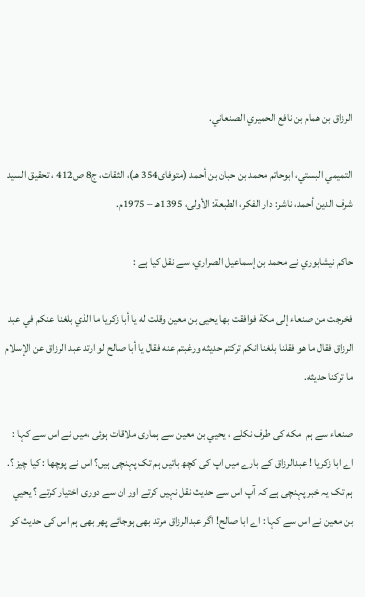الرزاق بن همام بن نافع الحميري الصنعاني.

التميمي البستي، ابوحاتم محمد بن حبان بن أحمد (متوفاى354 هـ)، الثقات، ج8 ص412 ، تحقيق السيد شرف الدين أحمد، ناشر: دار الفكر، الطبعة: الأولى، 1395هـ – 1975م.

حاكم نيشابوري نے محمد بن إسماعيل الصراري، سے نقل کیا ہے :

فخرجت من صنعاء إلى مكة فوافقت بها يحيى بن معين وقلت له يا أبا زكريا ما الذي بلغنا عنكم في عبد الرزاق فقال ما هو فقلنا بلغنا انكم تركتم حديثه ورغبتم عنه فقال يا أبا صالح لو ارتد عبد الرزاق عن الإسلام ما تركنا حديثه.

صنعاء سے ہم  مکه کی طرف نکلے ، يحيي بن معين سے ہماری ملاقات ہوئی ،میں نے اس سے کہا : اے ابا زکريا ! عبدالرزاق کے بارے میں اپ کی کچھ باتیں ہم تک پہنچی ہیں؟ اس نے پوچھا : کیا چیز ؟. ہم تک یہ خبر پہنچی ہے کہ آپ اس سے حدیث نقل نہیں کرتے اور ان سے دوری اختیار کرتے ؟ يحيي بن معين نے اس سے کہا : اے ابا صالح! اگر عبدالرزاق مرتد بھی ہوجائے پھر بھی ہم اس کی حدیث کو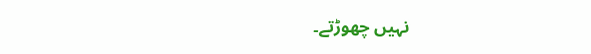نہیں چھوڑتے۔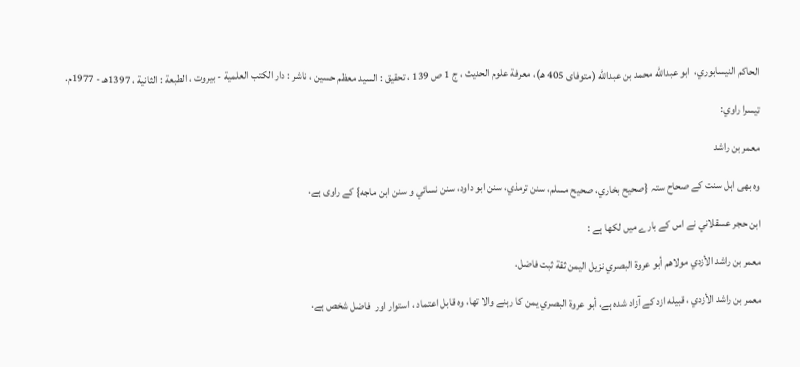الحاكم النيسابوري،  ابو عبدالله محمد بن عبدالله (متوفاى 405 هـ)، معرفة علوم الحديث ، ج 1 ص 139 ، تحقيق : السيد معظم حسين ، ناشر : دار الكتب العلمية - بيروت ، الطبعة : الثانية ، 1397هـ - 1977م.

تیسرا راوي:

معمر بن راشد

وہ بھی اہل سنت کے صحاح ستہ {صحيح بخاري، صحيح مسلم، سنن ترمذي، سنن ابو داود، سنن نسائي و سنن ابن ماجه} کے راوی ہے.

ابن حجر عسقلاني نے اس کے بارے میں لکھا ہے :

معمر بن راشد الأزدي مولاهم أبو عروة البصري نزيل اليمن ثقة ثبت فاضل.

معمر بن راشد الأزدي ، قبيله ازد کے آزاد شدہ ہے، أبو عروة البصري یمن کا رہنے والا تھا، وہ قابل اعتماد ، استوار اور  فاضل شخص ہے.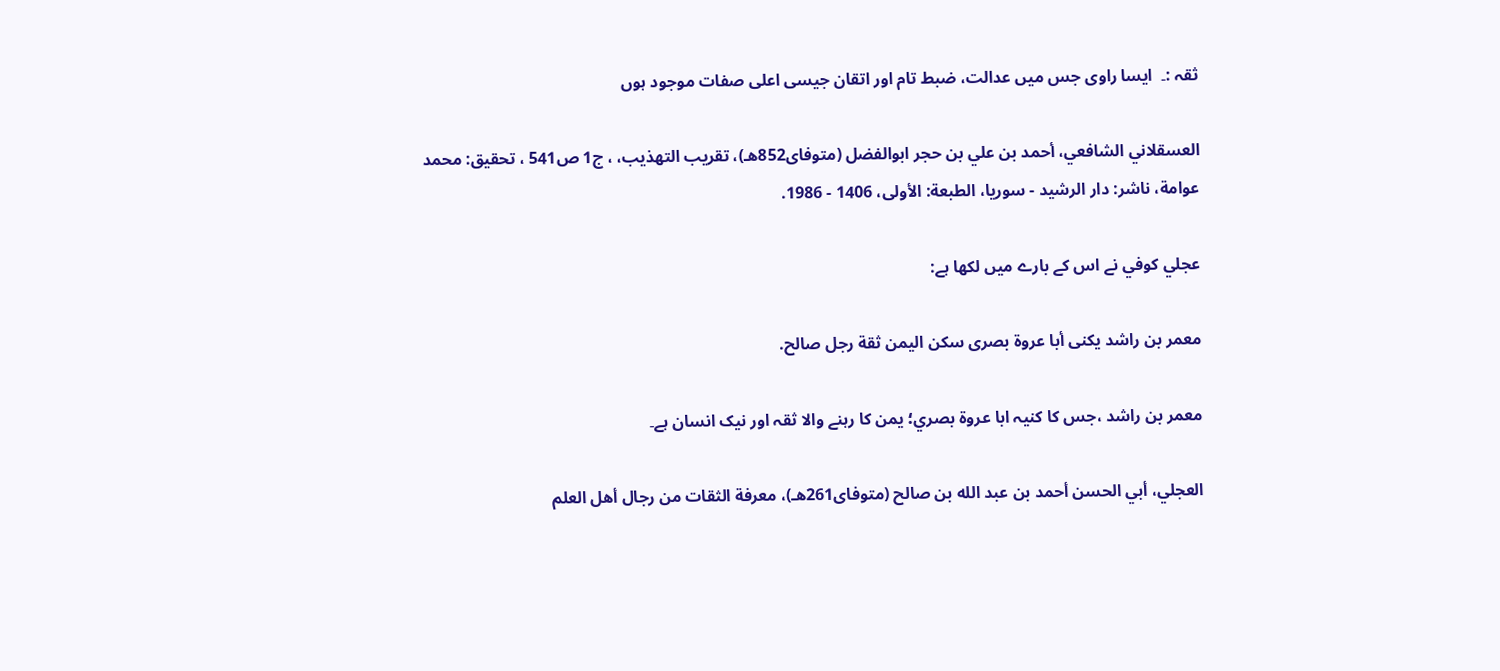ثقہ :۔  ایسا راوی جس میں عدالت، ضبط تام اور اتقان جیسی اعلی صفات موجود ہوں

العسقلاني الشافعي، أحمد بن علي بن حجر ابوالفضل (متوفاى852هـ)، تقريب التهذيب، ، ج1 ص541 ، تحقيق: محمد عوامة، ناشر: دار الرشيد - سوريا، الطبعة: الأولى، 1406 - 1986.

عجلي کوفي نے اس کے بارے میں لکھا ہے:

معمر بن راشد يكنى أبا عروة بصرى سكن اليمن ثقة رجل صالح.

معمر بن راشد ،جس کا کنیہ ابا عروة بصري؛ یمن کا رہنے والا ثقہ اور نیک انسان ہے۔

العجلي، أبي الحسن أحمد بن عبد الله بن صالح (متوفاى261هـ)، معرفة الثقات من رجال أهل العلم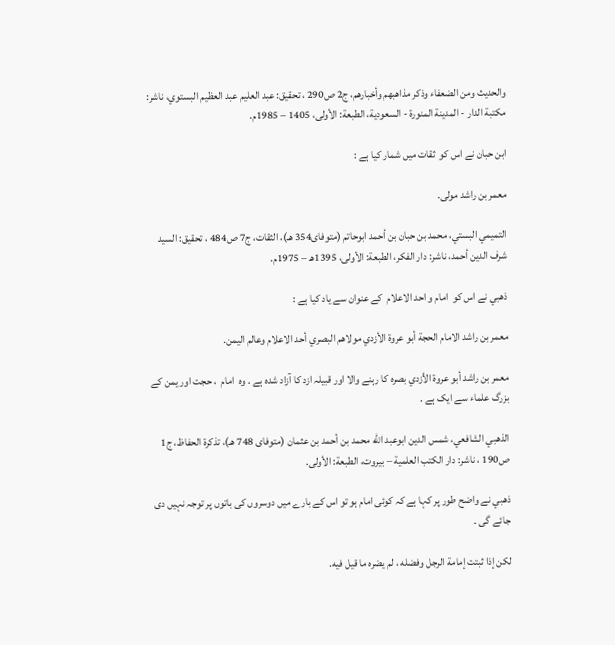والحديث ومن الضعفاء وذكر مذاهبهم وأخبارهم، ج2 ص290 ، تحقيق: عبد العليم عبد العظيم البستوي، ناشر: مكتبة الدار - المدينة المنورة - السعودية، الطبعة: الأولى، 1405 – 1985م.

ابن حبان نے اس کو  ثقات میں شمار کیا ہے :

معمر بن راشد مولى.

التميمي البستي، محمد بن حبان بن أحمد ابوحاتم (متوفاى354 هـ)، الثقات، ج7 ص484 ، تحقيق: السيد شرف الدين أحمد، ناشر: دار الفكر، الطبعة: الأولى، 1395هـ – 1975م.

ذهبي نے اس کو  امام و احد الاعلام  کے عنوان سے یاد کیا ہے :

معمر بن راشد الامام الحجة أبو عروة الأزدي مولاهم البصري أحد الاعلام وعالم اليمن.

معمر بن راشد أبو عروة الأزدي بصرہ کا رہنے والا اور قبیلہ ازد کا آزاد شدہ ہے . وہ  امام  ، حجت اور یمن کے بزرگ علماء سے ایک ہے .

الذهبي الشافعي، شمس الدين ابوعبد الله محمد بن أحمد بن عثمان (متوفاى 748 هـ)، تذكرة الحفاظ، ج1 ص190 ، ناشر: دار الكتب العلمية – بيروت، الطبعة: الأولى.

ذهبي نے واضح طور پر کہا ہے کہ کوئی امام ہو تو اس کے بارے میں دوسروں کی باتوں پر توجہ نہیں دی جائے گی ۔

لكن إذا ثبتت إمامة الرجل وفضله ، لم يضره ما قيل فيه.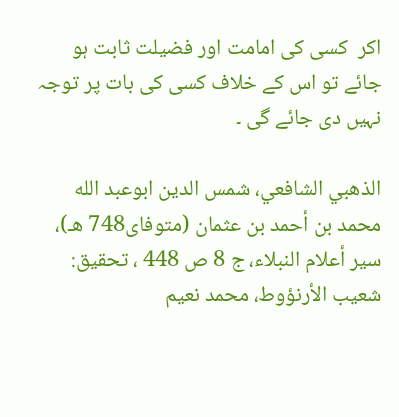اکر  کسی کی امامت اور فضیلت ثابت ہو جائے تو اس کے خلاف کسی کی بات پر توجہ نہیں دی جائے گی ۔

الذهبي الشافعي، شمس الدين ابوعبد الله محمد بن أحمد بن عثمان (متوفاى748 هـ)، سير أعلام النبلاء، ج 8 ص 448 ، تحقيق: شعيب الأرنؤوط، محمد نعيم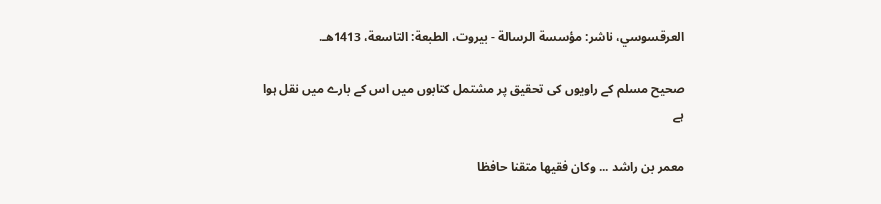العرقسوسي، ناشر: مؤسسة الرسالة - بيروت، الطبعة: التاسعة، 1413هـ.

صحیح مسلم کے راویوں کی تحقیق پر مشتمل کتابوں میں اس کے بارے میں نقل ہوا ہے

معمر بن راشد ... وكان فقيها متقنا حافظا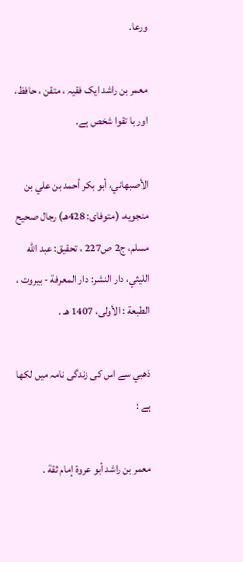ورعا.

معمر بن راشد ایک فقیہ ، متقن ، حافظ، اور با تقوا شخص ہے.

الأصبهاني، أبو بكر أحمد بن علي بن منجويه، (متوفاى: 428هـ) رجال صحيح مسلم، ج2 ص227 ، تحقيق: عبد الله الليثي، دار النشر: دار المعرفة - بيروت ، الطبعة : الأولى، 1407 هـ .

ذهبي سے اس کی زندگی نامہ میں لکھا ہے :

معمر بن راشد أبو عروة إمام ثقة .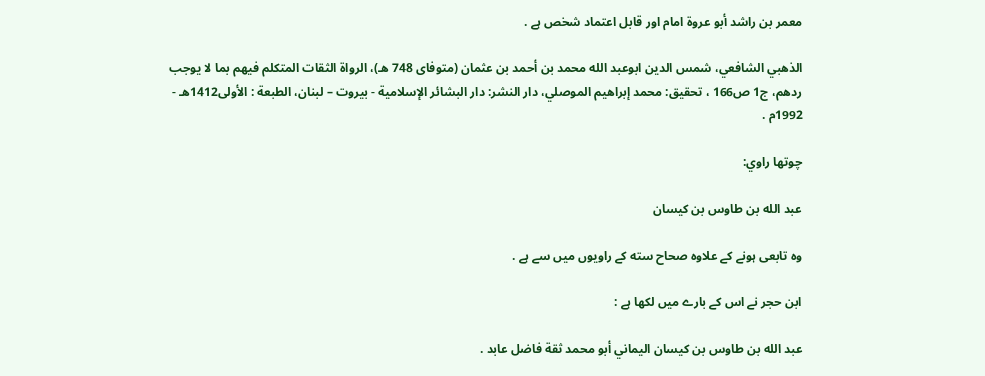معمر بن راشد أبو عروة امام اور قابل اعتماد شخص ہے .

الذهبي الشافعي، شمس الدين ابوعبد الله محمد بن أحمد بن عثمان (متوفاى 748 هـ)، الرواة الثقات المتكلم فيهم بما لا يوجب ردهم، ج1 ص166 ، تحقيق: محمد إبراهيم الموصلي، دار النشر: دار البشائر الإسلامية - بيروت – لبنان، الطبعة : الأولى1412هـ - 1992م .

چوتھا راوي:

عبد الله بن طاوس بن كيسان

وہ تابعی ہونے کے علاوہ صحاح سته کے راویوں میں سے ہے .

ابن حجر نے اس کے بارے میں لکھا ہے :

عبد الله بن طاوس بن كيسان اليماني أبو محمد ثقة فاضل عابد .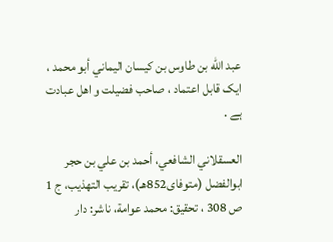عبد الله بن طاوس بن كيسان اليماني أبو محمد ، ایک قابل اعتماد ، صاحب فضیلت و اهل عبادت ہے .

العسقلاني الشافعي، أحمد بن علي بن حجر ابوالفضل (متوفاى852هـ)، تقريب التهذيب، ج 1 ص 308 ، تحقيق: محمد عوامة، ناشر: دار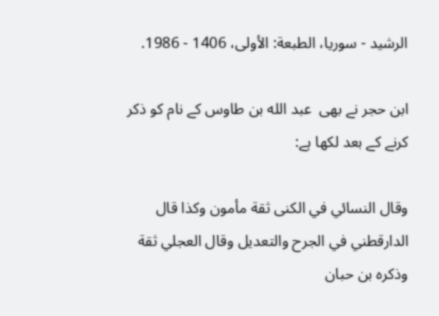الرشيد - سوريا، الطبعة: الأولى، 1406 - 1986.

ابن حجر نے بھی  عبد الله بن طاوس کے نام کو ذکر کرنے کے بعد لکھا ہے:

وقال النسائي في الكنى ثقة مأمون وكذا قال الدارقطني في الجرح والتعديل وقال العجلي ثقة وذكره بن حبان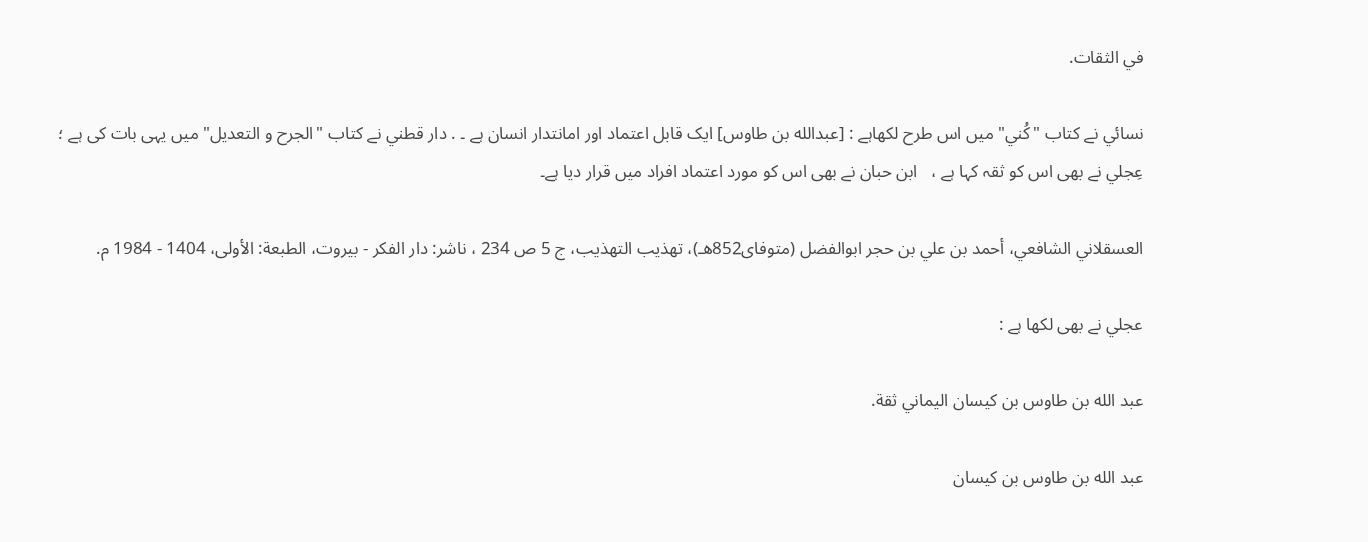في الثقات.

نسائي نے کتاب "کُني" میں اس طرح لکھاہے : [عبدالله بن طاوس] ایک قابل اعتماد اور امانتدار انسان ہے ۔ . دار قطني نے كتاب "الجرح و التعديل" میں یہی بات کی ہے ؛ عِجلي نے بھی اس کو ثقہ کہا ہے ،   ابن حبان نے بھی اس کو مورد اعتماد افراد میں قرار دیا ہے۔

العسقلاني الشافعي، أحمد بن علي بن حجر ابوالفضل (متوفاى852هـ)، تهذيب التهذيب، ج 5 ص 234 ، ناشر: دار الفكر - بيروت، الطبعة: الأولى، 1404 - 1984 م.

عجلي نے بھی لکھا ہے :

عبد الله بن طاوس بن كيسان اليماني ثقة.

عبد الله بن طاوس بن كيسان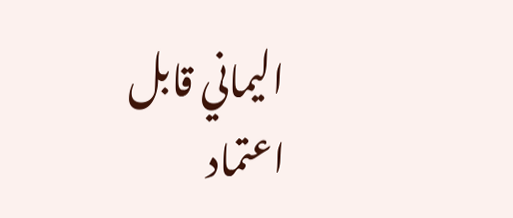اليماني قابل اعتماد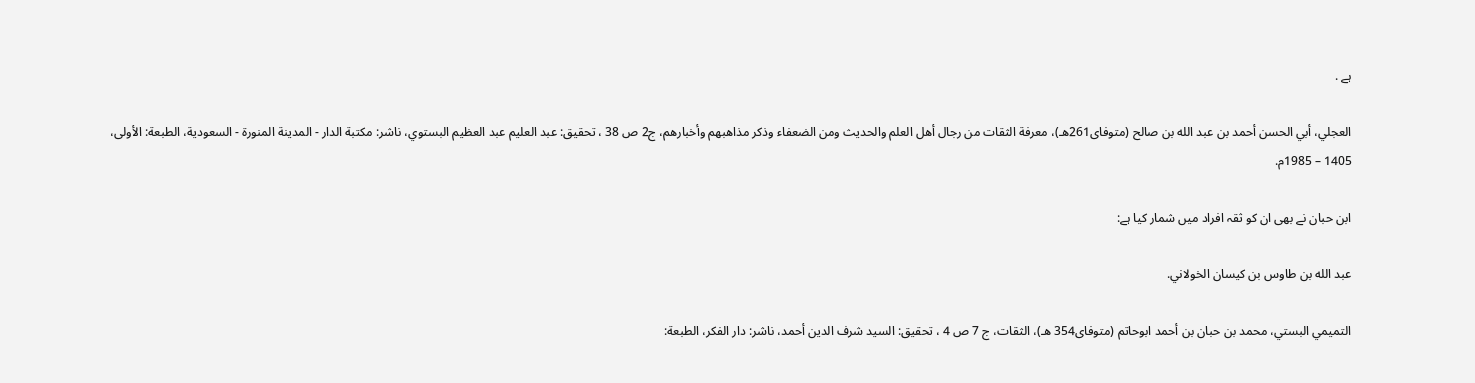ہے .

العجلي، أبي الحسن أحمد بن عبد الله بن صالح (متوفاى261هـ)، معرفة الثقات من رجال أهل العلم والحديث ومن الضعفاء وذكر مذاهبهم وأخبارهم، ج2 ص 38 ، تحقيق: عبد العليم عبد العظيم البستوي، ناشر: مكتبة الدار - المدينة المنورة - السعودية، الطبعة: الأولى، 1405 – 1985م.

ابن حبان نے بھی ان کو ثقہ افراد میں شمار کیا ہے:

عبد الله بن طاوس بن كيسان الخولاني.

التميمي البستي، محمد بن حبان بن أحمد ابوحاتم (متوفاى354 هـ)، الثقات، ج 7 ص 4 ، تحقيق: السيد شرف الدين أحمد، ناشر: دار الفكر، الطبعة: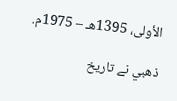الأولى، 1395هـ – 1975م.

ذهبي نے تاريخ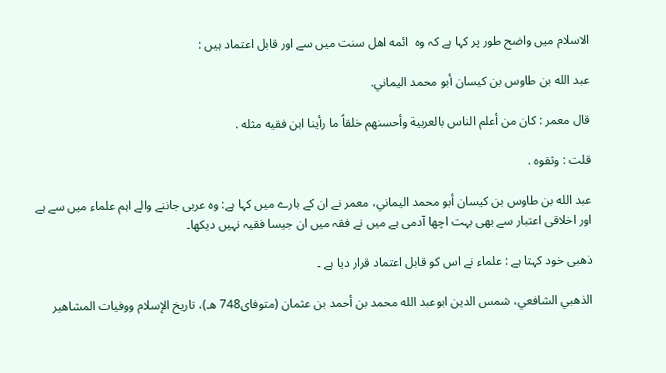الاسلام میں واضح طور پر کہا ہے کہ وہ  ائمه اهل سنت میں سے اور قابل اعتماد ہیں :

عبد الله بن طاوس بن كيسان أبو محمد اليماني.

قال معمر : كان من أعلم الناس بالعربية وأحسنهم خلقاً ما رأينا ابن فقيه مثله .

قلت : وثقوه .

عبد الله بن طاوس بن كيسان أبو محمد اليماني، معمر نے ان کے بارے میں کہا ہے: وہ عربی جاننے والے اہم علماء میں سے ہے اور اخلاقی اعتبار سے بھی بہت اچھا آدمی ہے میں نے فقہ میں ان جیسا فقیہ نہیں دیکھا۔

ذھبی خود کہتا ہے : علماء نے اس کو قابل اعتماد قرار دیا ہے ۔

الذهبي الشافعي، شمس الدين ابوعبد الله محمد بن أحمد بن عثمان (متوفاى748 هـ)، تاريخ الإسلام ووفيات المشاهير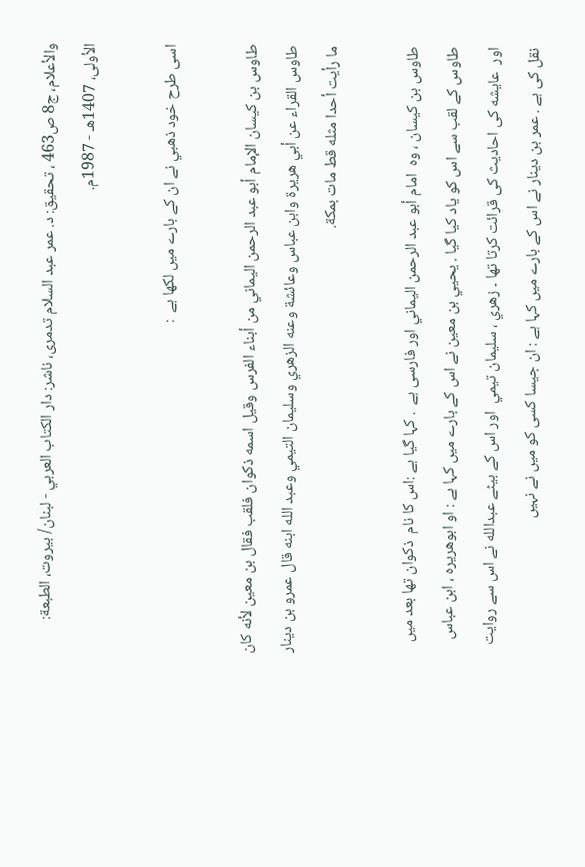والأعلام، ج8 ص463 ، تحقيق: د. عمر عبد السلام تدمرى، ناشر: دار الكتاب العربي - لبنان/ بيروت، الطبعة: الأولى، 1407هـ - 1987م.

اسی طرح خود ذهبي نے ان کے بارے میں لکھا ہے  :

طاوس بن كيسان الإمام أبو عبد الرحمن اليماني من أبناء الفرس وقيل اسمه ذكوان فلقب فقال بن معين لأنه كان طاوس القراء عن أبي هريرة وابن عباس وعائشة وعنه الزهري وسليمان التيمي وعبد الله ابنه قال عمرو بن دينار ما رأيت أحدا مثله قط مات بمكة.

طاوس بن كيسان ، وہ  امام أبو عبد الرحمن اليماني اور فارسی ہے  . کہا گیا ہے :اس کا نام  ذکوان تھا بعد میں طاوس کے لقب سے اس کو یاد کیا گیا . يحيي بن معين نے اس کے بارے میں کہا ہے : او ابوهريره ، ابن عباس اور  عايشه کی احادیث کی قرائت کرتا تھا ۔ زهري ، سليمان تيمي  اور اس کے بیٹے عبدالله نے اس سے روایت نقل کی ہے . عمر بن دينار نے اس کے بارے میں کہا ہے : ان جیسا کسی کو میں نے نہیں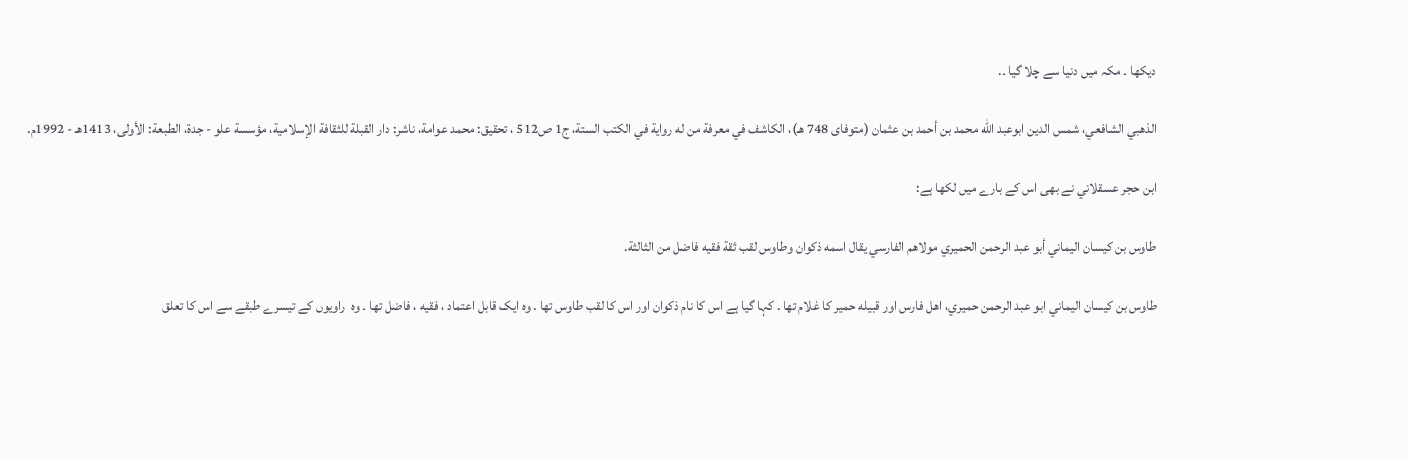دیکھا ۔ مکہ میں دنیا سے چلا گیا ۔.

الذهبي الشافعي، شمس الدين ابوعبد الله محمد بن أحمد بن عثمان (متوفاى 748 هـ)، الكاشف في معرفة من له رواية في الكتب الستة، ج1 ص512 ، تحقيق: محمد عوامة، ناشر: دار القبلة للثقافة الإسلامية، مؤسسة علو - جدة، الطبعة: الأولى، 1413هـ - 1992م.

ابن حجر عسقلاني نے بھی اس کے بارے میں لکھا ہے:

طاوس بن كيسان اليماني أبو عبد الرحمن الحميري مولاهم الفارسي يقال اسمه ذكوان وطاوس لقب ثقة فقيه فاضل من الثالثة.

طاوس بن كيسان اليماني ابو عبد الرحمن حميري، اهل فارس اور قبيله حمير کا غلام تھا . کہا گیا ہے اس کا نام ذکوان اور اس کا لقب طاوس تھا . وہ ایک قابل اعتماد ، فقيه ، فاضل تھا ۔ وہ  راویوں کے تیسرے طبقے سے اس کا تعلق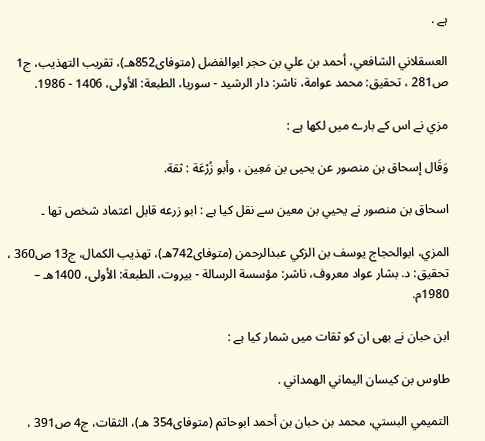ہے .

العسقلاني الشافعي، أحمد بن علي بن حجر ابوالفضل (متوفاى852هـ)، تقريب التهذيب، ج1 ص281 ، تحقيق: محمد عوامة، ناشر: دار الرشيد - سوريا، الطبعة: الأولى، 1406 - 1986.

مزي نے اس کے بارے میں لکھا ہے :

وَقَال إسحاق بن منصور عن يحيى بن مَعِين ، وأبو زُرْعَة : ثقة.

اسحاق بن منصور نے يحيي بن معين سے نقل کیا ہے : ابو زرعه قابل اعتماد شخص تھا ۔

المزي، ابوالحجاج يوسف بن الزكي عبدالرحمن (متوفاى742هـ)، تهذيب الكمال، ج13 ص360 ، تحقيق: د. بشار عواد معروف، ناشر: مؤسسة الرسالة - بيروت، الطبعة: الأولى، 1400هـ – 1980م.

ابن حبان نے بھی ان کو ثقات میں شمار کیا ہے :

طاوس بن كيسان اليماني الهمداني .

التميمي البستي، محمد بن حبان بن أحمد ابوحاتم (متوفاى354 هـ)، الثقات، ج4 ص391 ،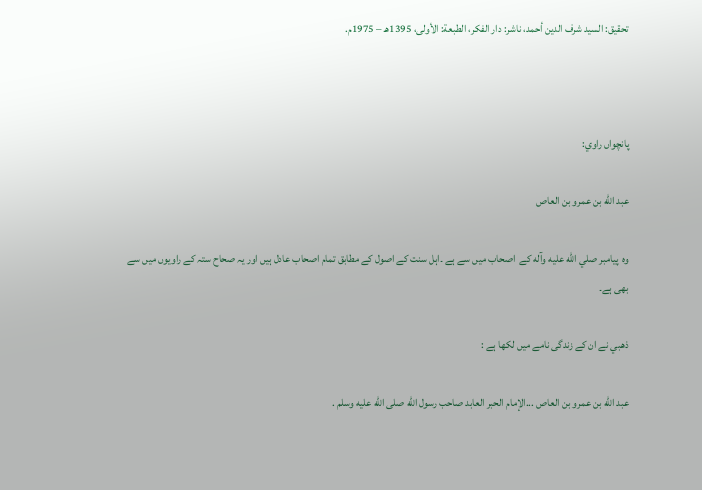تحقيق: السيد شرف الدين أحمد، ناشر: دار الفكر، الطبعة: الأولى، 1395هـ – 1975م.



پانچواں راوي:

عبد الله بن عمرو بن العاص

وہ  پيامبر صلي الله عليه وآله کے  اصحاب میں سے ہے ۔اہل سنت کے اصول کے مطابق تمام اصحاب عادل ہیں اور یہ صحاح ستہ کے راویوں میں سے بھی ہے۔

ذهبي نے ان کے زندگی نامے میں لکھا ہے :

عبد الله بن عمرو بن العاص ...الإمام الحبر العابد صاحب رسول الله صلى الله عليه وسلم .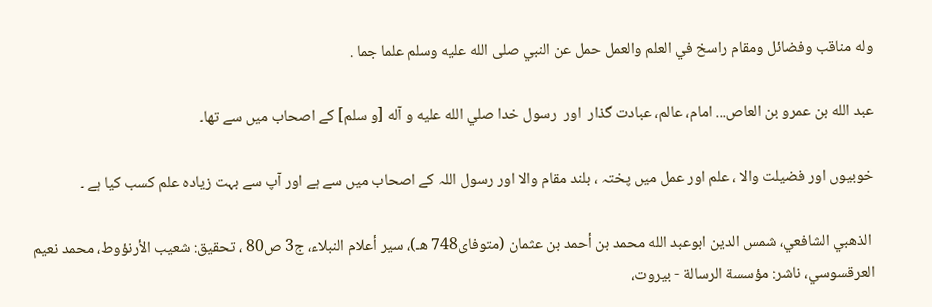وله مناقب وفضائل ومقام راسخ في العلم والعمل حمل عن النبي صلى الله عليه وسلم علما جما .

عبد الله بن عمرو بن العاص... امام، عالم، عبادت گذار  اور  رسول خدا صلي الله عليه و آله [و سلم] کے اصحاب میں سے تھا۔

خوبیوں اور فضیلت والا ، علم اور عمل میں پختہ ، بلند مقام والا اور رسول اللہ کے اصحاب میں سے ہے اور آپ سے بہت زیادہ علم کسب کیا ہے ۔

 الذهبي الشافعي، شمس الدين ابوعبد الله محمد بن أحمد بن عثمان (متوفاى748 هـ)، سير أعلام النبلاء، ج3 ص80 ، تحقيق: شعيب الأرنؤوط، محمد نعيم العرقسوسي، ناشر: مؤسسة الرسالة - بيروت،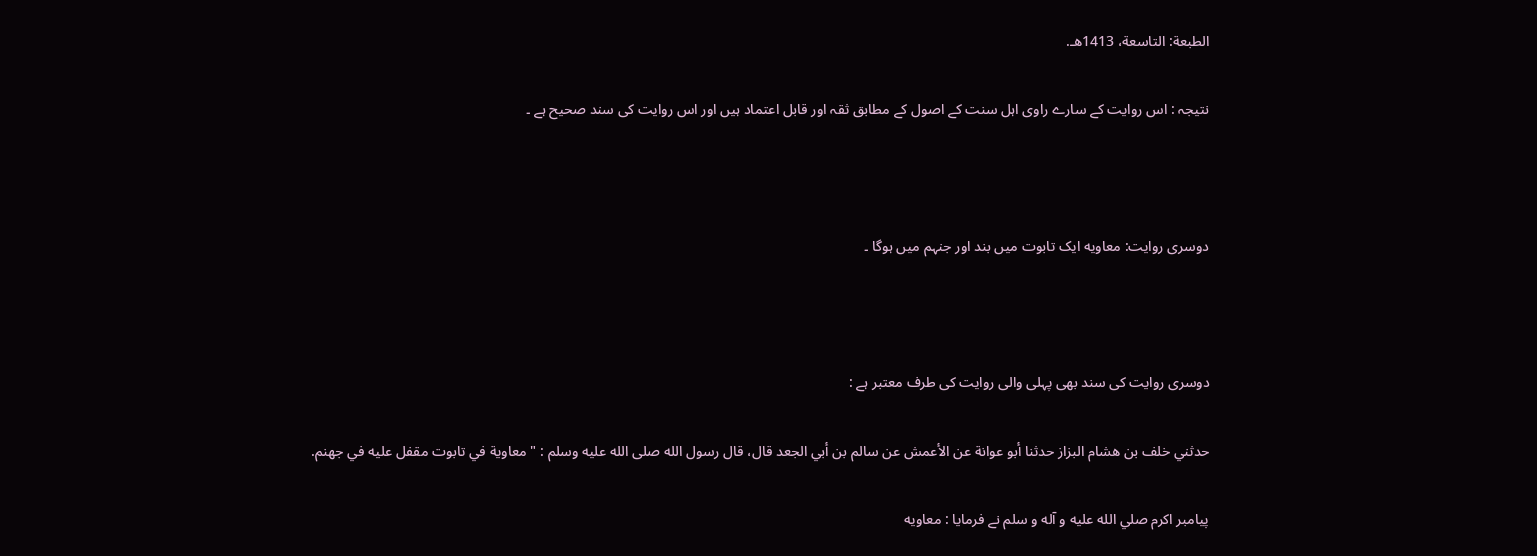الطبعة: التاسعة، 1413هـ.

نتیجہ : اس روایت کے سارے راوی اہل سنت کے اصول کے مطابق ثقہ اور قابل اعتماد ہیں اور اس روایت کی سند صحیح ہے ۔



دوسری روايت: معاويه ایک تابوت میں بند اور جنہم میں ہوگا ۔



دوسری روایت کی سند بھی پہلی والی روایت کی طرف معتبر ہے :

حدثني خلف بن هشام البزاز حدثنا أبو عوانة عن الأعمش عن سالم بن أبي الجعد قال، قال رسول الله صلى الله عليه وسلم : " معاوية في تابوت مقفل عليه في جهنم.

پيامبر اکرم صلي الله عليه و آله و سلم نے فرمایا : معاويه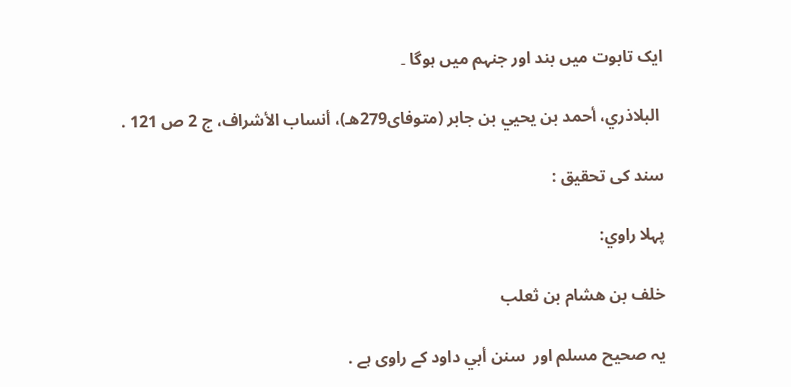ایک تابوت میں بند اور جنہم میں ہوگا ۔

 البلاذري، أحمد بن يحيي بن جابر (متوفاى279هـ)، أنساب الأشراف، ج 2 ص 121 .

سند کی تحقیق :

پہلا راوي:

خلف بن هشام بن ثعلب

یہ صحيح مسلم اور  سنن أبي داود کے راوی ہے .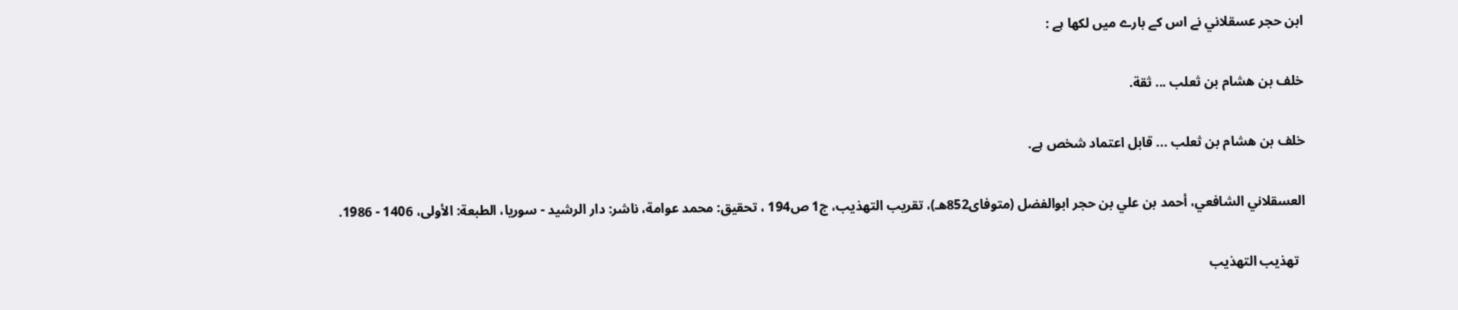ابن حجر عسقلاني نے اس کے بارے میں لکھا ہے :

خلف بن هشام بن ثعلب ... ثقة.

خلف بن هشام بن ثعلب ... قابل اعتماد شخص ہے.

العسقلاني الشافعي، أحمد بن علي بن حجر ابوالفضل (متوفاى852هـ)، تقريب التهذيب، ج1 ص194 ، تحقيق: محمد عوامة، ناشر: دار الرشيد - سوريا، الطبعة: الأولى، 1406 - 1986.

  تهذيب التهذيب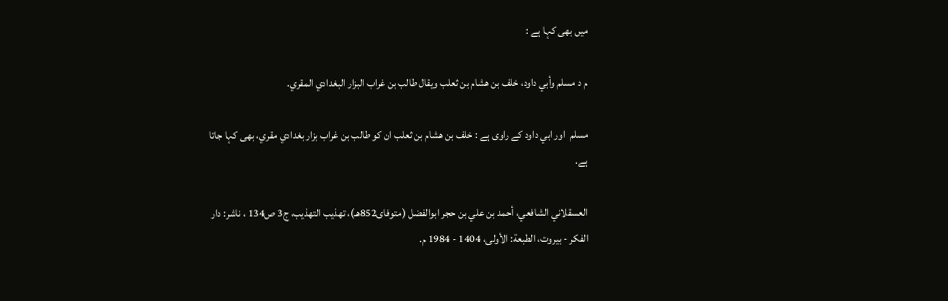میں بھی کہا ہے :

م د مسلم وأبي داود، خلف بن هشام بن ثعلب ويقال طالب بن غراب البزار البغدادي المقري.

مسلم  اور ابي داود کے راوی ہے : خلف بن هشام بن ثعلب ان کو طالب بن غراب بزار بغدادي مقري، بھی کہا جاتا ہے.

العسقلاني الشافعي، أحمد بن علي بن حجر ابوالفضل (متوفاى852هـ)، تهذيب التهذيب، ج3 ص134 ، ناشر: دار الفكر - بيروت، الطبعة: الأولى، 1404 - 1984 م.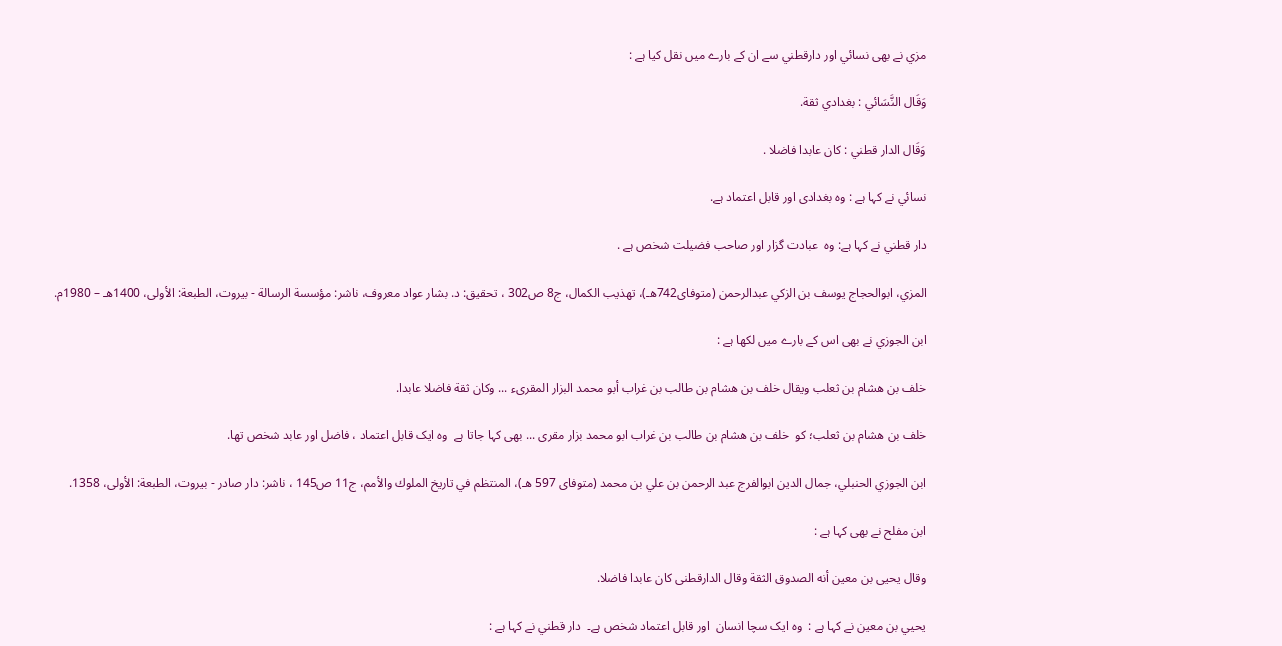مزي نے بھی نسائي اور دارقطني سے ان کے بارے میں نقل کیا ہے :

وَقَال النَّسَائي : بغدادي ثقة.

وَقَال الدار قطني : كان عابدا فاضلا .

نسائي نے کہا ہے : وہ بغدادی اور قابل اعتماد ہے.

دار قطني نے کہا ہے: وہ  عبادت گزار اور صاحب فضیلت شخص ہے .

المزي، ابوالحجاج يوسف بن الزكي عبدالرحمن (متوفاى742هـ)، تهذيب الكمال، ج8 ص302 ، تحقيق: د. بشار عواد معروف، ناشر: مؤسسة الرسالة - بيروت، الطبعة: الأولى، 1400هـ – 1980م.

ابن الجوزي نے بھی اس کے بارے میں لکھا ہے :

خلف بن هشام بن ثعلب ويقال خلف بن هشام بن طالب بن غراب أبو محمد البزار المقرىء ... وكان ثقة فاضلا عابدا.

خلف بن هشام بن ثعلب؛ کو  خلف بن هشام بن طالب بن غراب ابو محمد بزار مقرى ... بھی کہا جاتا ہے  وہ ایک قابل اعتماد ، فاضل اور عابد شخص تھا.

ابن الجوزي الحنبلي، جمال الدين ابوالفرج عبد الرحمن بن علي بن محمد (متوفاى 597 هـ)، المنتظم في تاريخ الملوك والأمم، ج11 ص145 ، ناشر: دار صادر - بيروت، الطبعة: الأولى، 1358.

ابن مفلح نے بھی کہا ہے :

وقال يحيى بن معين أنه الصدوق الثقة وقال الدارقطنى كان عابدا فاضلا.

يحيي بن معين نے کہا ہے :  وہ ایک سچا انسان  اور قابل اعتماد شخص ہے۔  دار قطني نے کہا ہے :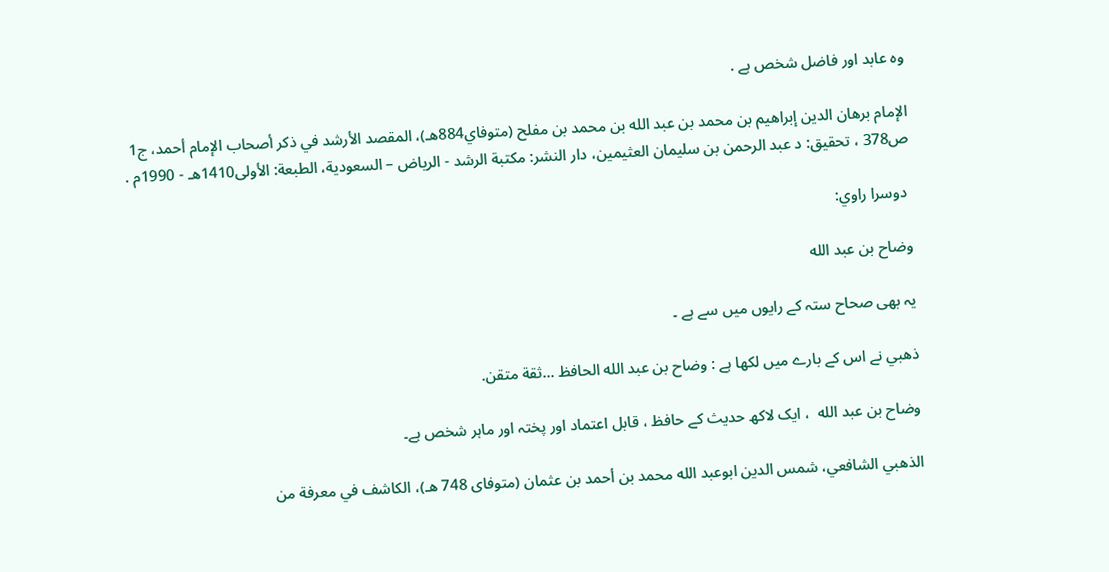وہ عابد اور فاضل شخص ہے .

الإمام برهان الدين إبراهيم بن محمد بن عبد الله بن محمد بن مفلح (متوفاي884هـ)، المقصد الأرشد في ذكر أصحاب الإمام أحمد، ج1 ص378 ، تحقيق: د عبد الرحمن بن سليمان العثيمين، دار النشر: مكتبة الرشد - الرياض – السعودية، الطبعة: الأولى1410هـ - 1990م .

 دوسرا راوي:

وضاح بن عبد الله

یہ بھی صحاح ستہ کے رایوں میں سے ہے ۔

ذهبي نے اس کے بارے میں لکھا ہے : وضاح بن عبد الله الحافظ ...ثقة متقن.

وضاح بن عبد الله  ، ایک لاکھ حدیث کے حافظ ، قابل اعتماد اور پختہ اور ماہر شخص ہے۔

الذهبي الشافعي، شمس الدين ابوعبد الله محمد بن أحمد بن عثمان (متوفاى 748 هـ)، الكاشف في معرفة من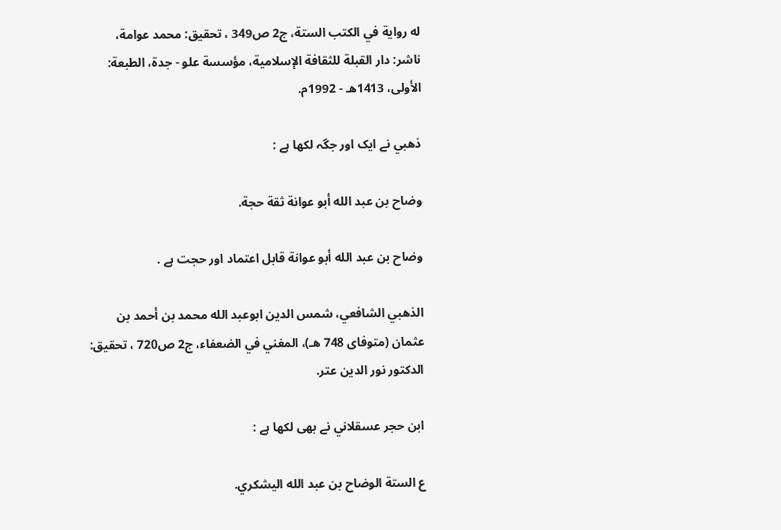له رواية في الكتب الستة، ج2 ص349 ، تحقيق: محمد عوامة، ناشر: دار القبلة للثقافة الإسلامية، مؤسسة علو - جدة، الطبعة: الأولى، 1413هـ - 1992م.

ذهبي نے ایک اور جگہ لکھا ہے :

وضاح بن عبد الله أبو عوانة ثقة حجة.

وضاح بن عبد الله أبو عوانة قابل اعتماد اور حجت ہے .

الذهبي الشافعي، شمس الدين ابوعبد الله محمد بن أحمد بن عثمان (متوفاى 748 هـ)، المغني في الضعفاء، ج2 ص720 ، تحقيق: الدكتور نور الدين عتر.

ابن حجر عسقلاني نے بھی لکھا ہے :

ع الستة الوضاح بن عبد الله اليشكري.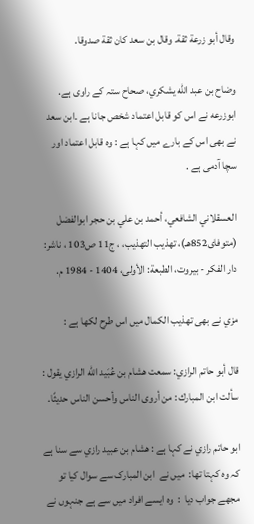وقال أبو زرعة ثقة. وقال بن سعد كان ثقة صدوقا.

وضاح بن عبد الله يشكري، صحاح ستہ کے راوی ہے. ابوزرعه نے اس کو قابل اعتماد شخص جانا ہے ۔ابن سعد نے بھی اس کے بارے میں کہا ہے : وہ قابل اعتماد اور سچا آدمی ہے .

العسقلاني الشافعي، أحمد بن علي بن حجر ابوالفضل (متوفاى852هـ)، تهذيب التهذيب، ، ج11 ص103 ، ناشر: دار الفكر - بيروت، الطبعة: الأولى، 1404 - 1984 م.

مزي نے بھی تهذيب الکمال میں اس طرح لکھا ہے :

قال أبو حاتم الرازي: سمعت هشام بن عُبَيد الله الرازي يقول : سألت ابن المبارك : من أروى الناس وأحسن الناس حديثًا.

ابو حاتم رازي نے کہا ہے : هشام بن عبيد رازي سے سنا ہے کہ وہ کہتا تھا:  میں نے  ابن المبارک سے سوال کیا تو مجھے جواب دیا  :  وہ ایسے افراد میں سے ہے جنہوں نے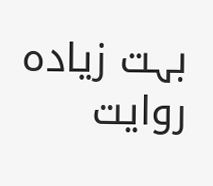بہت زیادہ روایت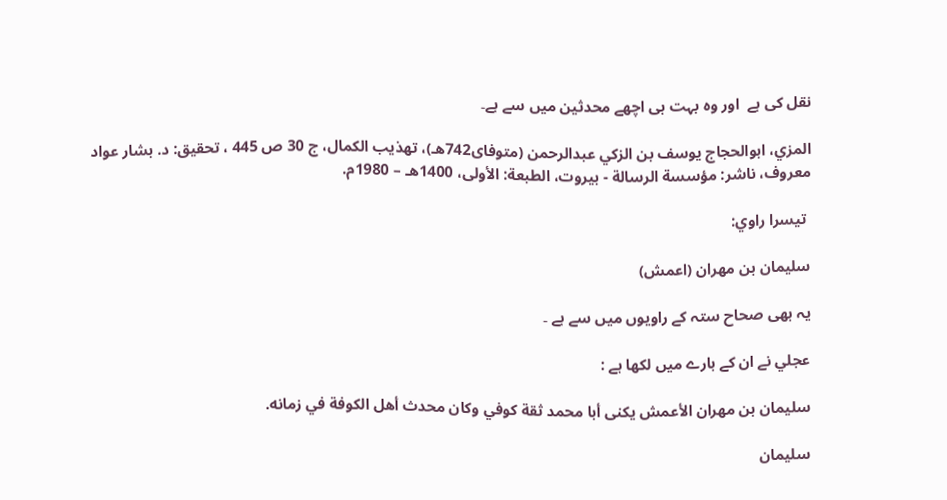نقل کی ہے  اور وہ بہت ہی اچھے محدثین میں سے ہے۔

المزي، ابوالحجاج يوسف بن الزكي عبدالرحمن (متوفاى742هـ)، تهذيب الكمال، ج 30 ص 445 ، تحقيق: د. بشار عواد معروف، ناشر: مؤسسة الرسالة - بيروت، الطبعة: الأولى، 1400هـ – 1980م.

 تیسرا راوي:

سليمان بن مهران (اعمش)

یہ بھی صحاح ستہ کے راویوں میں سے ہے ۔

عجلي نے ان کے بارے میں لکھا ہے :

سليمان بن مهران الأعمش يكنى أبا محمد ثقة كوفي وكان محدث أهل الكوفة في زمانه.

سليمان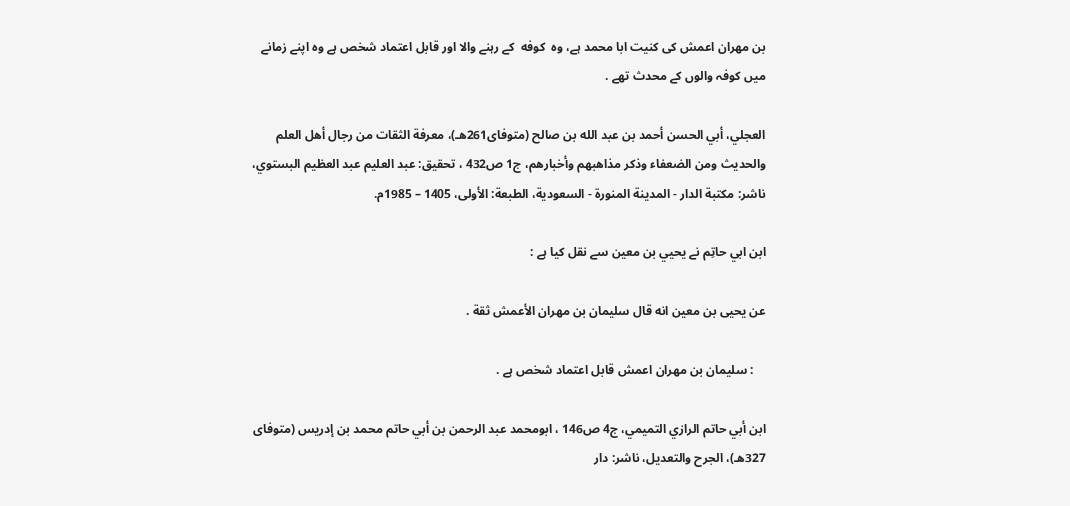بن مهران اعمش کی کنیت ابا محمد ہے، وہ  کوفه  کے رہنے والا اور قابل اعتماد شخص ہے وہ اپنے زمانے میں کوفہ والوں کے محدث تھے .

العجلي، أبي الحسن أحمد بن عبد الله بن صالح (متوفاى261هـ)، معرفة الثقات من رجال أهل العلم والحديث ومن الضعفاء وذكر مذاهبهم وأخبارهم، ج1 ص432 ، تحقيق: عبد العليم عبد العظيم البستوي، ناشر: مكتبة الدار - المدينة المنورة - السعودية، الطبعة: الأولى، 1405 – 1985م.

ابن ابي حاتِم نے يحيي بن معين سے نقل کیا ہے :

عن يحيى بن معين انه قال سليمان بن مهران الأعمش ثقة .

    : سليمان بن مهران اعمش قابل اعتماد شخص ہے .

ابن أبي حاتم الرازي التميمي، ج4 ص146 ، ابومحمد عبد الرحمن بن أبي حاتم محمد بن إدريس (متوفاى 327هـ)، الجرح والتعديل، ناشر: دار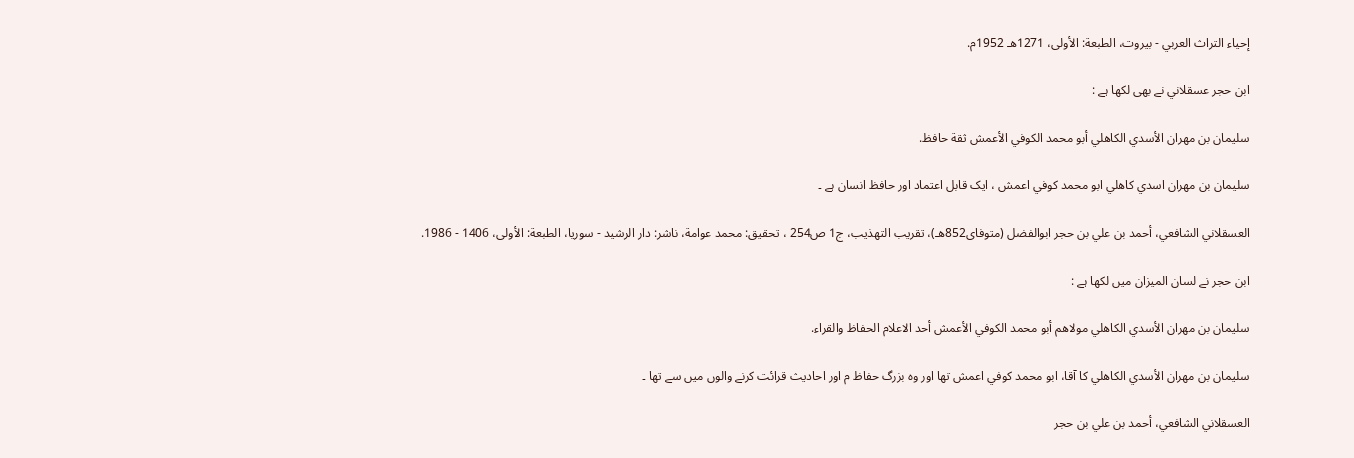إحياء التراث العربي - بيروت، الطبعة: الأولى، 1271هـ 1952م.

ابن حجر عسقلاني نے بھی لکھا ہے :

سليمان بن مهران الأسدي الكاهلي أبو محمد الكوفي الأعمش ثقة حافظ.

سليمان بن مهران اسدي کاهلي ابو محمد کوفي اعمش ، ایک قابل اعتماد اور حافظ انسان ہے ۔

العسقلاني الشافعي، أحمد بن علي بن حجر ابوالفضل (متوفاى852هـ)، تقريب التهذيب، ج1 ص254 ، تحقيق: محمد عوامة، ناشر: دار الرشيد - سوريا، الطبعة: الأولى، 1406 - 1986.

ابن حجر نے لسان الميزان میں لکھا ہے :

سليمان بن مهران الأسدي الكاهلي مولاهم أبو محمد الكوفي الأعمش أحد الاعلام الحفاظ والقراء.

سليمان بن مهران الأسدي الكاهلي کا آقا، ابو محمد كوفي اعمش تھا اور وہ بزرگ حفاظ م اور احادیث قرائت کرنے والوں میں سے تھا ۔

العسقلاني الشافعي، أحمد بن علي بن حجر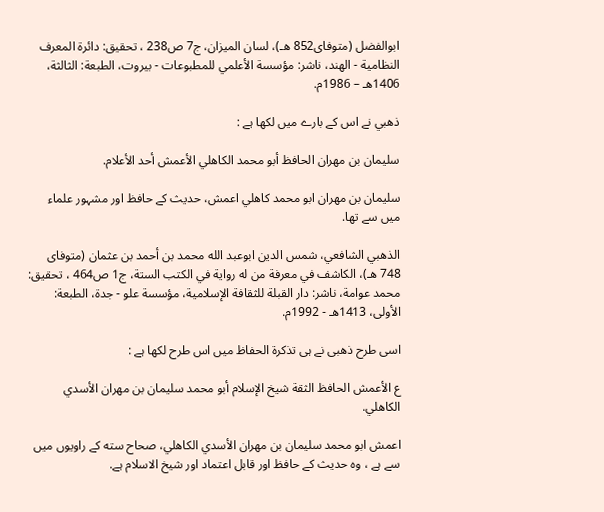ابوالفضل (متوفاى852 هـ)، لسان الميزان، ج7 ص238 ، تحقيق: دائرة المعرف النظامية - الهند، ناشر: مؤسسة الأعلمي للمطبوعات - بيروت، الطبعة: الثالثة، 1406هـ – 1986م.

ذهبي نے اس کے بارے میں لکھا ہے :

سليمان بن مهران الحافظ أبو محمد الكاهلي الأعمش أحد الأعلام.

سليمان بن مهران ابو محمد كاهلي اعمش، حدیث کے حافظ اور مشہور علماء میں سے تھا.

الذهبي الشافعي، شمس الدين ابوعبد الله محمد بن أحمد بن عثمان (متوفاى 748 هـ)، الكاشف في معرفة من له رواية في الكتب الستة، ج1 ص464 ، تحقيق: محمد عوامة، ناشر: دار القبلة للثقافة الإسلامية، مؤسسة علو - جدة، الطبعة: الأولى، 1413هـ - 1992م.

اسی طرح ذھبی نے ہی تذکرة الحفاظ میں اس طرح لکھا ہے :

ع الأعمش الحافظ الثقة شيخ الإسلام أبو محمد سليمان بن مهران الأسدي الكاهلي.

اعمش ابو محمد سليمان بن مهران الأسدي الكاهلي، صحاح سته کے راویوں میں سے ہے ، وہ حدیث کے حافظ اور قابل اعتماد اور شيخ الاسلام ہے.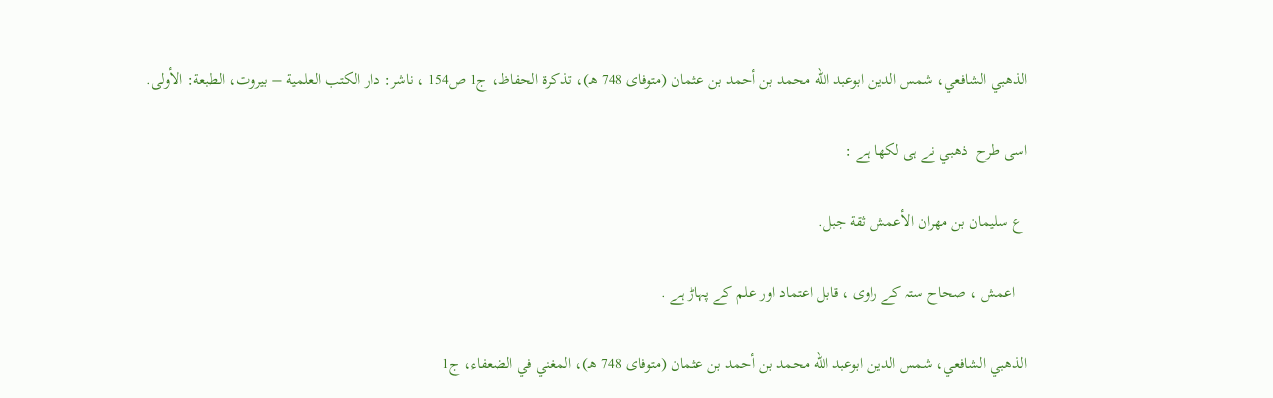الذهبي الشافعي، شمس الدين ابوعبد الله محمد بن أحمد بن عثمان (متوفاى 748 هـ)، تذكرة الحفاظ، ج1 ص154 ، ناشر: دار الكتب العلمية – بيروت، الطبعة: الأولى.

اسی طرح  ذهبي نے ہی لکھا ہے :

 ع سليمان بن مهران الأعمش ثقة جبل.

   اعمش ، صحاح ستہ کے راوی ، قابل اعتماد اور علم کے پہاڑ ہے .

الذهبي الشافعي، شمس الدين ابوعبد الله محمد بن أحمد بن عثمان (متوفاى 748 هـ)، المغني في الضعفاء، ج1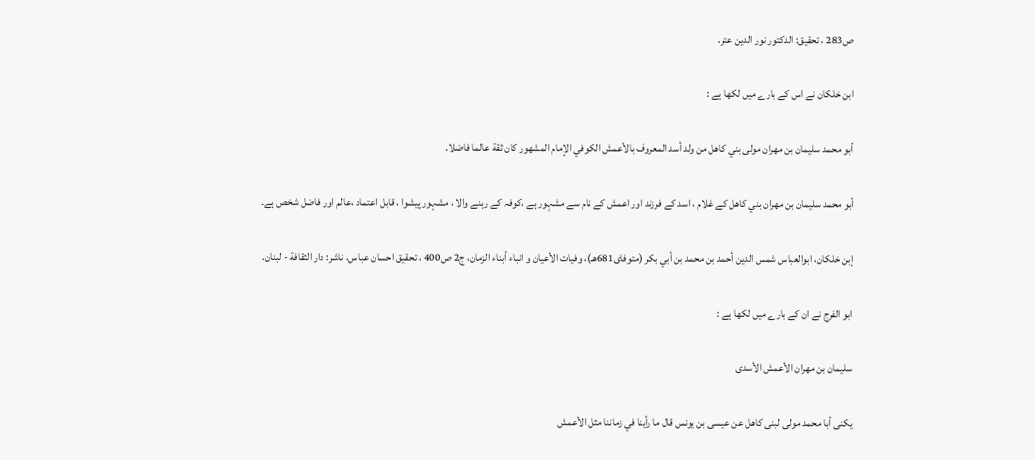ص283 ، تحقيق: الدكتور نور الدين عتر.

ابن خلکان نے اس کے بارے میں لکھا ہے :

أبو محمد سليمان بن مهران مولى بني كاهل من ولد أسد المعروف بالأعمش الكوفي الإمام المشهور كان ثقة عالما فاضلا.

أبو محمد سليمان بن مهران بني کاهل کے غلام ، اسد کے فرزند اور اعمش کے نام سے مشہور ہے ،کوفہ کے رہنے والا ، مشہور پیشوا ، قابل اعتماد ،عالم اور فاضل شخص ہے۔

إبن خلكان، ابوالعباس شمس الدين أحمد بن محمد بن أبي بكر (متوفاى681هـ)، وفيات الأعيان و انباء أبناء الزمان، ج2 ص400 ، تحقيق احسان عباس، ناشر: دار الثقافة - لبنان.

ابو الفرج نے ان کے بارے میں لکھا ہے :

سليمان بن مهران الأعمش الأسدى

يكنى أبا محمد مولى لبنى كاهل عن عيسى بن يونس قال ما رأينا في زماننا مثل الأعمش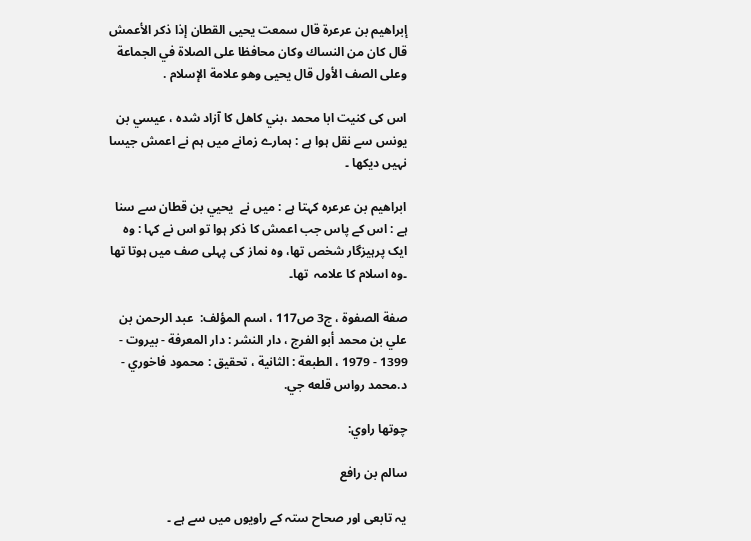إبراهيم بن عرعرة قال سمعت يحيى القطان إذا ذكر الأعمش قال كان من النساك وكان محافظا على الصلاة في الجماعة وعلى الصف الأول قال يحيى وهو علامة الإسلام .

اس کی کنیت ابا محمد ،بني کاهل کا آزاد شدہ ، عيسي بن يونس سے نقل ہوا ہے : ہمارے زمانے میں ہم نے اعمش جیسا نہیں دیکھا ۔

ابراهيم بن عرعره کہتا ہے : میں نے  يحيي بن قطان سے سنا ہے : اس کے پاس جب اعمش کا ذکر ہوا تو اس نے کہا : وہ ایک پرہیزگار شخص تھا، وہ نماز کی پہلی صف میں ہوتا تھا ۔وہ اسلام کا علامہ  تھا۔

صفة الصفوة ، ج3 ص117 ، اسم المؤلف:  عبد الرحمن بن علي بن محمد أبو الفرج ، دار النشر : دار المعرفة - بيروت - 1399 - 1979 ، الطبعة : الثانية ، تحقيق : محمود فاخوري - د.محمد رواس قلعه جي.

چوتھا راوي:

سالم بن رافع

یہ تابعی اور صحاح ستہ کے راویوں میں سے ہے ۔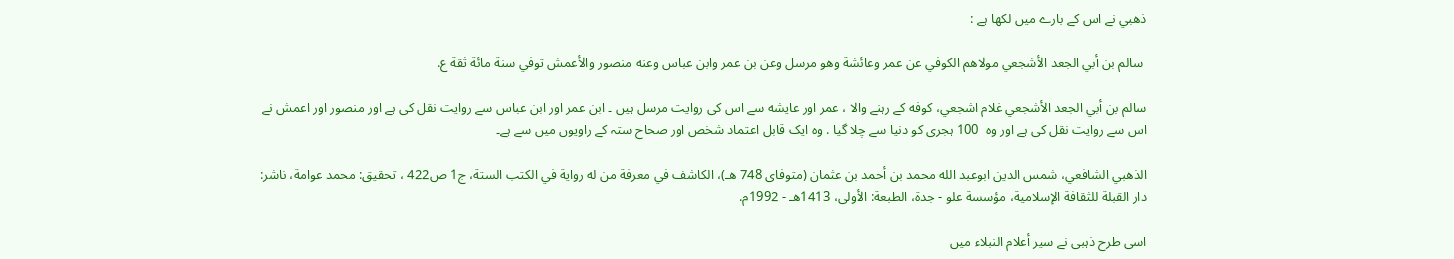ذهبي نے اس کے بارے میں لکھا ہے :

 سالم بن أبي الجعد الأشجعي مولاهم الكوفي عن عمر وعائشة وهو مرسل وعن بن عمر وابن عباس وعنه منصور والأعمش توفي سنة مائة ثقة ع.

سالم بن أبي الجعد الأشجعي غلام اشجعي، کوفه کے رہنے والا ، عمر اور عايشه سے اس کی روایت مرسل ہیں ۔ ابن عمر اور ابن عباس سے روایت نقل کی ہے اور منصور اور اعمش نے اس سے روایت نقل کی ہے اور وہ  100 ہجری کو دنیا سے چلا گیا . وہ ایک قابل اعتماد شخص اور صحاح ستہ کے راویوں میں سے ہے۔

الذهبي الشافعي، شمس الدين ابوعبد الله محمد بن أحمد بن عثمان (متوفاى 748 هـ)، الكاشف في معرفة من له رواية في الكتب الستة، ج1 ص422 ، تحقيق: محمد عوامة، ناشر: دار القبلة للثقافة الإسلامية، مؤسسة علو - جدة، الطبعة: الأولى، 1413هـ - 1992م.

اسی طرح ذہبی نے سير أعلام النبلاء میں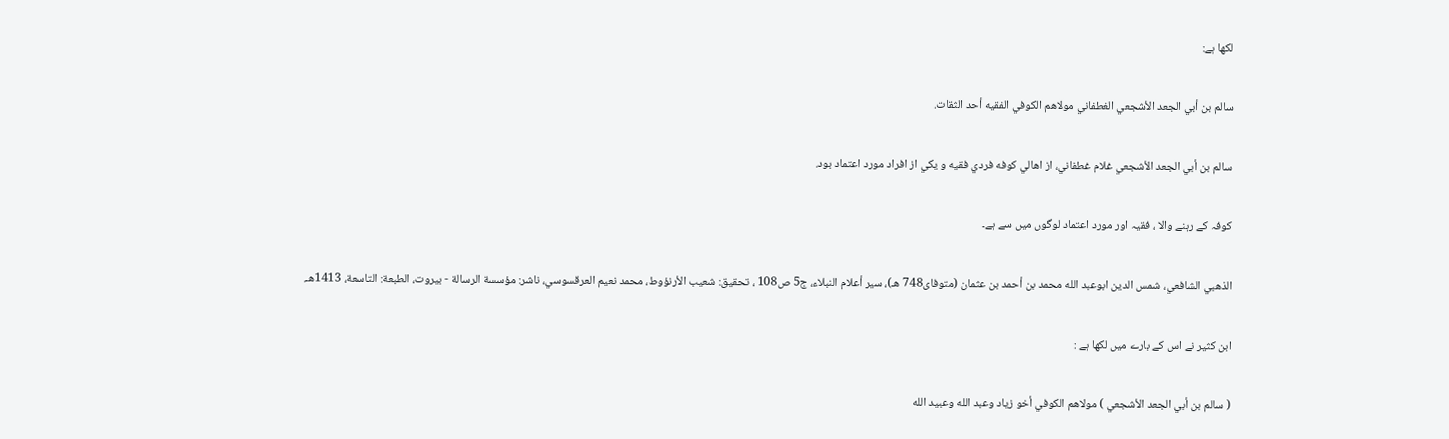لکھا ہے:

سالم بن أبي الجعد الأشجعي الغطفاني مولاهم الكوفي الفقيه أحد الثقات.

سالم بن أبي الجعد الأشجعي غلام غطفاني، از اهالي کوفه فردي فقيه و يکي از افراد مورد اعتماد بود.

کوفہ کے رہنے والا ، فقیہ اور مورد اعتماد لوگوں میں سے ہے۔

الذهبي الشافعي، شمس الدين ابوعبد الله محمد بن أحمد بن عثمان (متوفاى748 هـ)، سير أعلام النبلاء، ج5 ص108 ، تحقيق: شعيب الأرنؤوط، محمد نعيم العرقسوسي، ناشر: مؤسسة الرسالة - بيروت، الطبعة: التاسعة، 1413هـ.

ابن کثير نے اس کے بارے میں لکھا ہے :

( سالم بن أبي الجعد الأشجعي ) مولاهم الكوفي أخو زياد وعبد الله وعبيد الله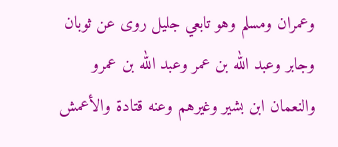وعمران ومسلم وهو تابعي جليل روى عن ثوبان وجابر وعبد الله بن عمر وعبد الله بن عمرو والنعمان ابن بشير وغيرهم وعنه قتادة والأعمش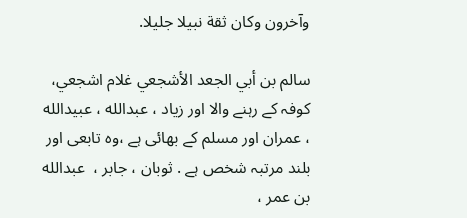وآخرون وكان ثقة نبيلا جليلا.

سالم بن أبي الجعد الأشجعي غلام اشجعي، کوفہ کے رہنے والا اور زياد ، عبدالله ، عبيدالله ، عمران اور مسلم کے بھائی ہے ،وہ تابعی اور بلند مرتبہ شخص ہے . ثوبان ، جابر ،  عبدالله بن عمر ،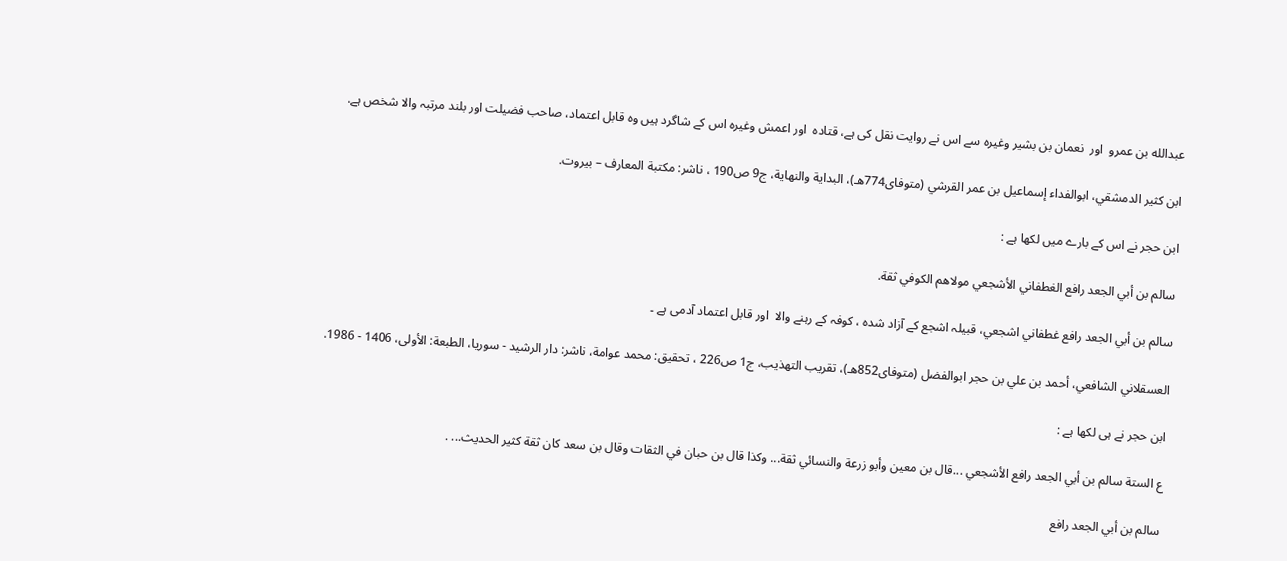عبدالله بن عمرو  اور  نعمان بن بشير وغیرہ سے اس نے روایت نقل کی ہے، قتاده  اور اعمش وغیرہ اس کے شاگرد ہیں وہ قابل اعتماد، صاحب فضیلت اور بلند مرتبہ والا شخص ہے.

ابن كثير الدمشقي، ابوالفداء إسماعيل بن عمر القرشي (متوفاى774هـ)، البداية والنهاية، ج9 ص190 ، ناشر: مكتبة المعارف – بيروت.

ابن حجر نے اس کے بارے میں لکھا ہے :

سالم بن أبي الجعد رافع الغطفاني الأشجعي مولاهم الكوفي ثقة.

سالم بن أبي الجعد رافع غطفاني اشجعي، قبیلہ اشجع کے آزاد شدہ ، کوفہ کے رہنے والا  اور قابل اعتماد آدمی ہے ۔

العسقلاني الشافعي، أحمد بن علي بن حجر ابوالفضل (متوفاى852هـ)، تقريب التهذيب، ج1 ص226 ، تحقيق: محمد عوامة، ناشر: دار الرشيد - سوريا، الطبعة: الأولى، 1406 - 1986.

ابن حجر نے ہی لکھا ہے :

ع الستة سالم بن أبي الجعد رافع الأشجعي ...قال بن معين وأبو زرعة والنسائي ثقة... وكذا قال بن حبان في الثقات وقال بن سعد كان ثقة كثير الحديث... .

سالم بن أبي الجعد رافع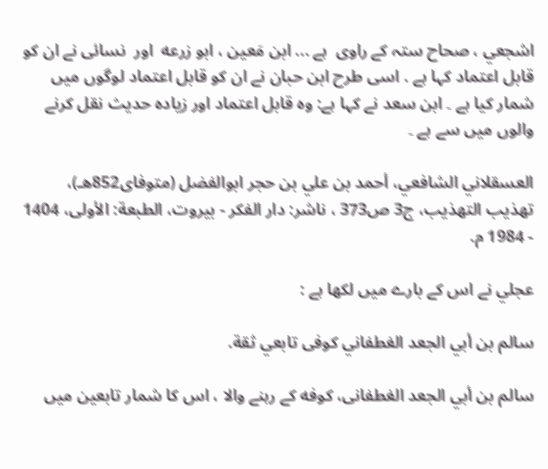اشجعي ، صحاح ستہ کے راوی  ہے ... ابن مَعين ، ابو زرعه  اور  نسائی نے ان کو قابل اعتماد کہا ہے . اسی طرح ابن حبان نے ان کو قابل اعتماد لوگوں میں شمار کیا ہے ۔ ابن سعد نے کہا ہے: وہ قابل اعتماد اور زیادہ حدیث نقل کرنے والوں میں سے ہے ۔

العسقلاني الشافعي، أحمد بن علي بن حجر ابوالفضل (متوفاى852هـ)، تهذيب التهذيب، ج3 ص373 ، ناشر: دار الفكر - بيروت، الطبعة: الأولى، 1404 - 1984 م.

عجلي نے اس کے بارے میں لکھا ہے :

سالم بن أبي الجعد الغطفاني كوفى تابعي ثقة.

سالم بن أبي الجعد الغطفانی، کوفه کے رہنے والا ، اس کا شمار تابعین میں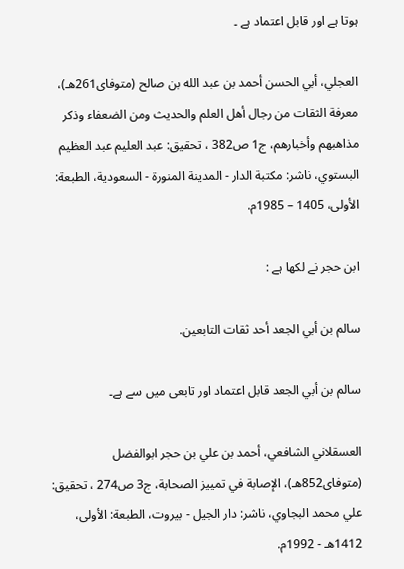ہوتا ہے اور قابل اعتماد ہے ۔

العجلي، أبي الحسن أحمد بن عبد الله بن صالح (متوفاى261هـ)، معرفة الثقات من رجال أهل العلم والحديث ومن الضعفاء وذكر مذاهبهم وأخبارهم، ج1 ص382 ، تحقيق: عبد العليم عبد العظيم البستوي، ناشر: مكتبة الدار - المدينة المنورة - السعودية، الطبعة: الأولى، 1405 – 1985م.

ابن حجر نے لکھا ہے :

سالم بن أبي الجعد أحد ثقات التابعين.

سالم بن أبي الجعد قابل اعتماد اور تابعی میں سے ہے۔

العسقلاني الشافعي، أحمد بن علي بن حجر ابوالفضل (متوفاى852هـ)، الإصابة في تمييز الصحابة، ج3 ص274 ، تحقيق: علي محمد البجاوي، ناشر: دار الجيل - بيروت، الطبعة: الأولى، 1412هـ - 1992م.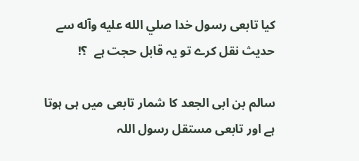کیا تابعی رسول خدا صلي الله عليه وآله سے حدیث نقل کرے تو یہ قابل حجت ہے  ؟!

سالم بن ابی الجعد کا شمار تابعی میں ہی ہوتا ہے اور تابعی مستقل رسول اللہ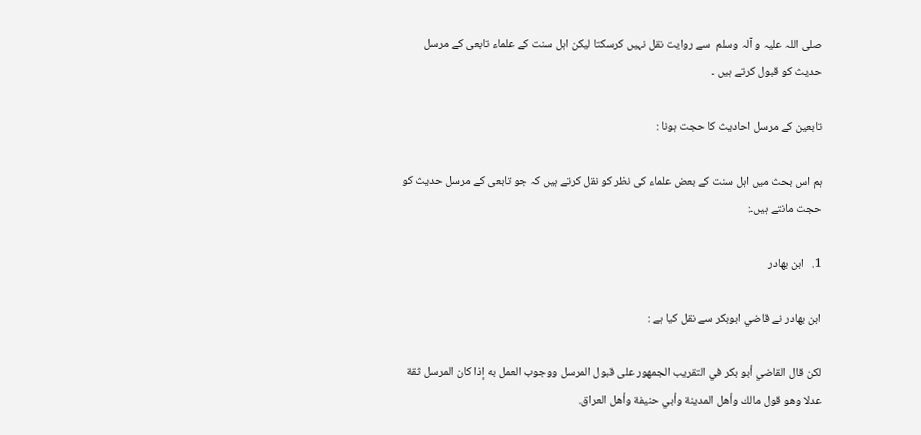صلی اللہ علیہ و آلہ وسلم  سے روایت نقل نہیں کرسکتا لیکن اہل سنت کے علماء تابعی کے مرسل حدیث کو قبول کرتے ہیں ۔

تابعين کے مرسل احادیث کا حجت ہونا :

ہم اس بحث میں اہل سنت کے بعض علماء کی نظر کو نقل کرتے ہیں کہ جو تابعی کے مرسل حدیث کو حجت مانتے ہیں۔:

1.   ابن بهادر

ابن بهادر نے قاضي ابوبکر سے نقل کیا ہے :

لكن قال القاضي أبو بكر في التقريب الجمهور على قبول المرسل ووجوب العمل به إذا كان المرسل ثقة عدلا وهو قول مالك وأهل المدينة وأبي حنيفة وأهل العراق.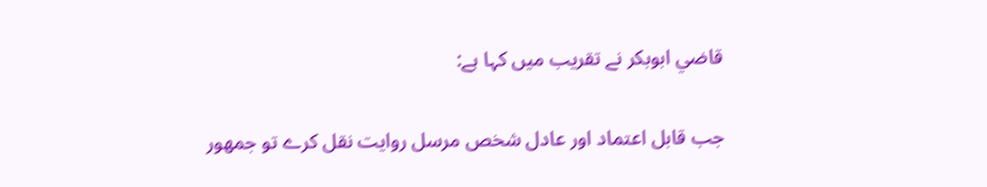قاضي ابوبکر نے تقريب میں کہا ہے:

جب قابل اعتماد اور عادل شخص مرسل روایت نقل کرے تو جمهور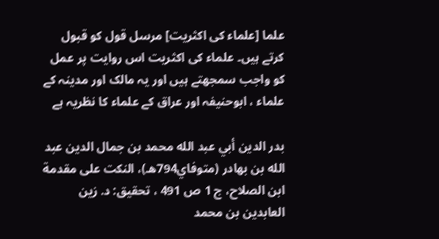علما [علماء کی اکثریت] مرسل قول کو قبول کرتے ہیں۔ علماء کی اکثریت اس روایت پر عمل کو واجب سمجھتے ہیں اور یہ مالک اور مدینہ کے علماء ، ابوحنیفہ اور عراق کے علماء کا نظریہ ہے

بدر الدين أبي عبد الله محمد بن جمال الدين عبد الله بن بهادر (متوفاي794هـ)، النكت على مقدمة ابن الصلاح، ج 1 ص 491 ، تحقيق: د. زين العابدين بن محمد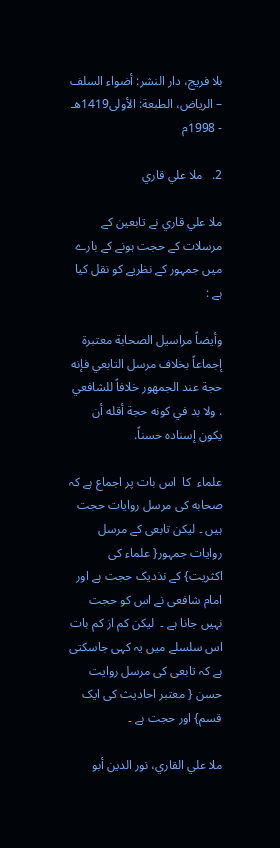بلا فريج، دار النشر: أضواء السلف – الرياض، الطبعة: الأولى1419هـ - 1998م

2.   ملا علي قاري

ملا علي قاري نے تابعین کے مرسلات کے حجت ہونے کے بارے میں جمہور کے نظریے کو نقل کیا ہے :

وأيضاً مراسيل الصحابة معتبرة إجماعاً بخلاف مرسل التابعي فإنه حجة عند الجمهور خلافاً للشافعي . ولا بد في كونه حجة أقله أن يكون إسناده حسناً.

علماء  کا  اس بات پر اجماع ہے کہ صحابه کی مرسل روایات حجت ہیں ۔ لیکن تابعی کے مرسل روایات جمہور{ علماء کی اکثریت} کے نذدیک حجت ہے اور امام شافعی نے اس کو حجت نہیں جانا ہے ۔  لیکن کم از کم بات اس سلسلے میں یہ کہی جاسکتی ہے کہ تابعی کی مرسل روایت حسن { معتبر احادیث کی ایک قسم} اور حجت ہے ۔

ملا علي القاري، نور الدين أبو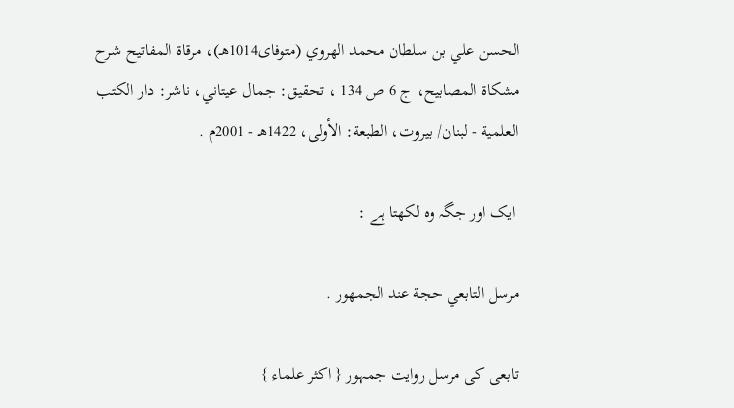الحسن علي بن سلطان محمد الهروي (متوفاى1014هـ)، مرقاة المفاتيح شرح مشكاة المصابيح، ج 6 ص 134 ، تحقيق: جمال عيتاني، ناشر: دار الكتب العلمية - لبنان/ بيروت، الطبعة: الأولى، 1422هـ - 2001م .

 ایک اور جگہ وہ لکھتا ہے :

مرسل التابعي حجة عند الجمهور .

تابعی کی مرسل روایت جمہور { اکثر علماء }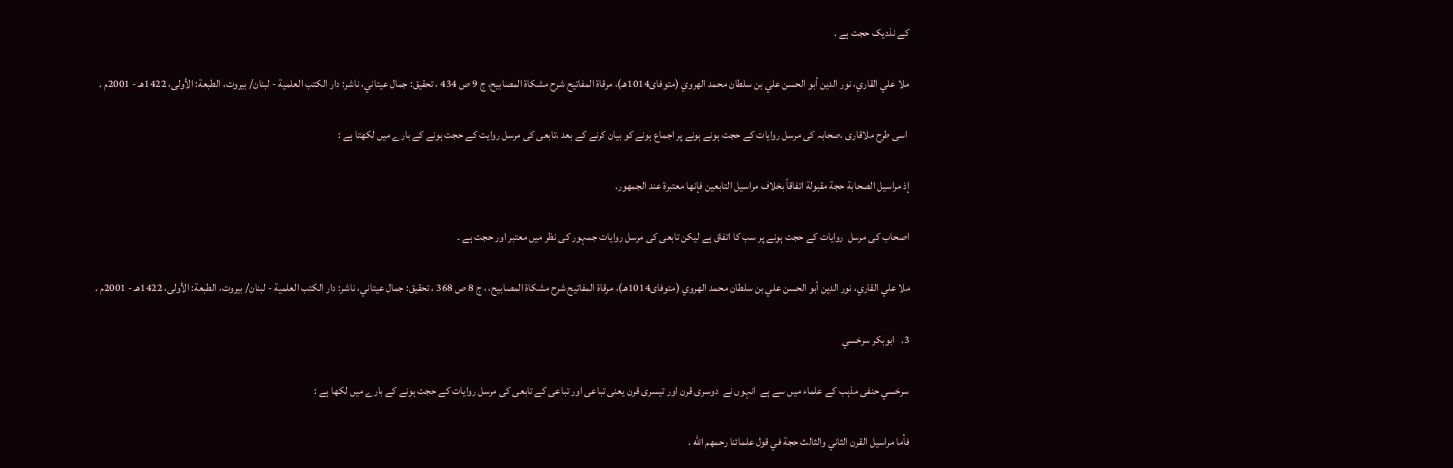کے نذدیک حجت ہے .

ملا علي القاري، نور الدين أبو الحسن علي بن سلطان محمد الهروي (متوفاى1014هـ)، مرقاة المفاتيح شرح مشكاة المصابيح، ج 9 ص 434 ، تحقيق: جمال عيتاني، ناشر: دار الكتب العلمية - لبنان/ بيروت، الطبعة: الأولى، 1422هـ - 2001م .

 اسی طرح ملاقاری ،صحابہ کی مرسل روایات کے حجت ہونے ہونے پر اجماع ہونے کو بیان کرنے کے بعد ،تابعی کی مرسل روایت کے حجت ہونے کے بارے میں لکھتا ہے :

إذ مراسيل الصحابة حجة مقبولة اتفاقاً بخلاف مراسيل التابعين فإنها معتبرة عند الجمهور.

اصحاب کی مرسل  روایات کے حجت ہونے پر سب کا اتفاق ہے لیکن تابعی کی مرسل روایات جمہور کی نظر میں معتبر اور حجت ہے ۔

ملا علي القاري، نور الدين أبو الحسن علي بن سلطان محمد الهروي (متوفاى1014هـ)، مرقاة المفاتيح شرح مشكاة المصابيح، ، ج 8 ص 368 ، تحقيق: جمال عيتاني، ناشر: دار الكتب العلمية - لبنان/ بيروت، الطبعة: الأولى، 1422هـ - 2001م .

3.   ابوبکر سرخسي

سرخسي حنفی مذہب کے علماء میں سے ہے  انہوں نے  دوسری قرن اور تیسری قرن یعنی تباعی اور تباعی کے تابعی کی مرسل روایات کے حجت ہونے کے بارے میں لکھا ہے :

فأما مراسيل القرن الثاني والثالث حجة في قول علمائنا رحمهم الله .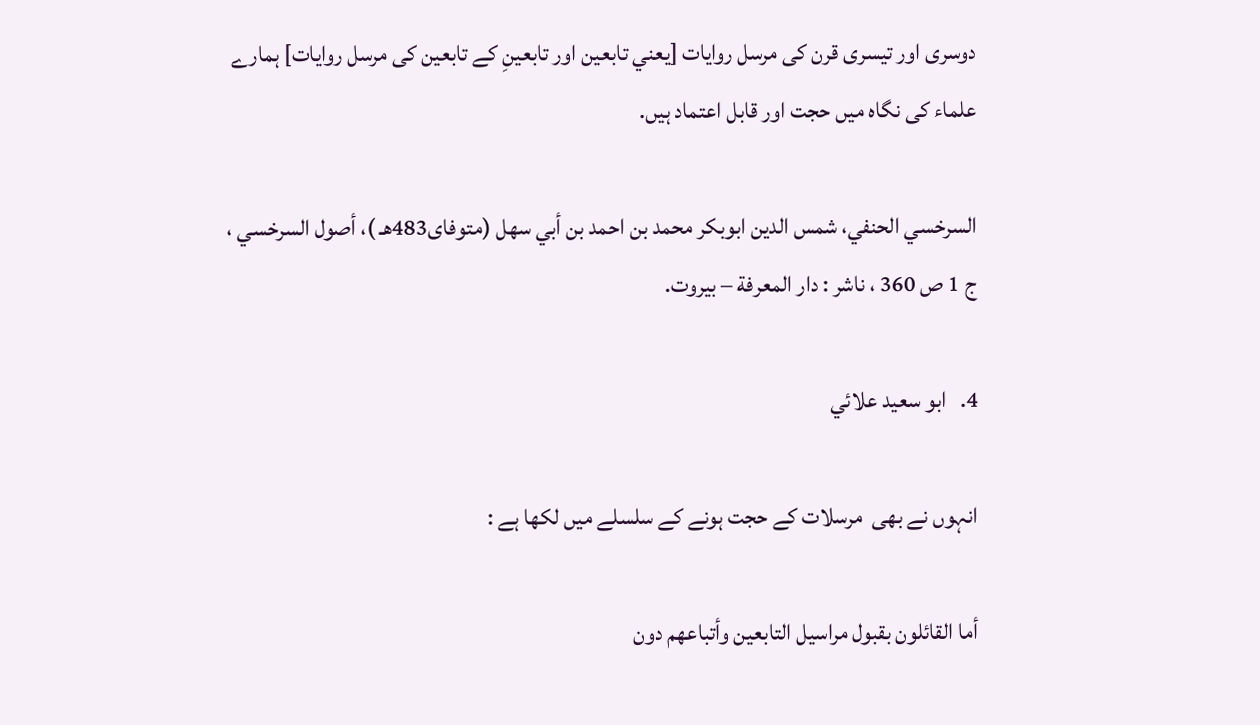دوسری اور تیسری قرن کی مرسل روایات [يعني تابعين اور تابعينِ کے تابعين کی مرسل روایات] ہمارے علماء کی نگاہ میں حجت اور قابل اعتماد ہیں.

السرخسي الحنفي، شمس الدين ابوبكر محمد بن احمد بن أبي سهل (متوفاى483هـ )، أصول السرخسي ، ج 1 ص 360 ، ناشر : دار المعرفة – بيروت.

4.   ابو سعيد علائي

انہوں نے بھی  مرسلات کے حجت ہونے کے سلسلے میں لکھا ہے :

أما القائلون بقبول مراسيل التابعين وأتباعهم دون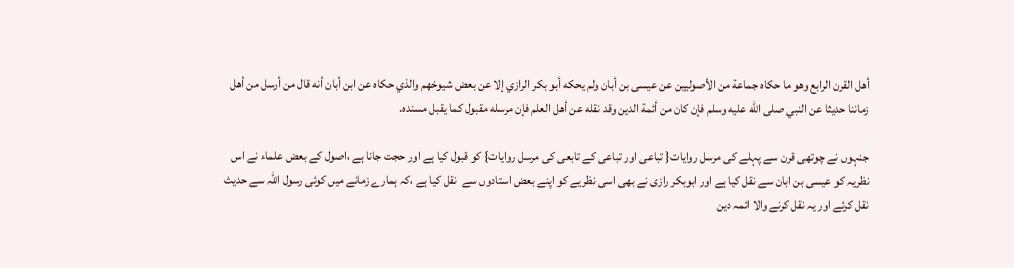أهل القرن الرابع وهو ما حكاه جماعة من الأصوليين عن عيسى بن أبان ولم يحكه أبو بكر الرازي إلا عن بعض شيوخهم والذي حكاه عن ابن أبان أنه قال من أرسل من أهل زماننا حديثا عن النبي صلى الله عليه وسلم فإن كان من أئمة الدين وقد نقله عن أهل العلم فإن مرسله مقبول كما يقبل مسنده.

جنہوں نے چوتھی قرن سے پہلے کی مرسل روایات{ تباعی اور تباعی کے تابعی کی مرسل روایات} کو قبول کیا ہے اور حجت جانا ہے ،اصول کے بعض علماء نے اس نظریہ کو عیسی بن ابان سے نقل کیا ہے اور ابوبکر رازی نے بھی اسی نظریے کو اپنے بعض استادوں سے  نقل کیا ہے ،کہ ہمارے زمانے میں کوئی رسول اللہ سے حدیث نقل کرئے اور یہ نقل کرنے والا ائمہ دین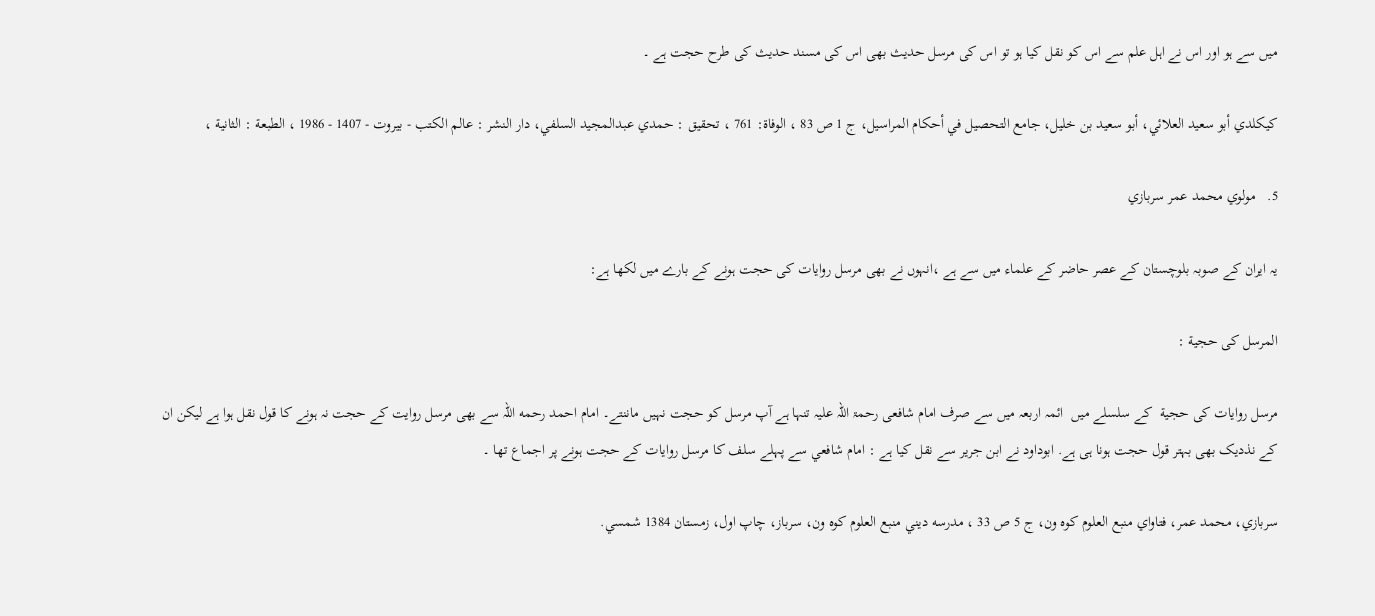میں سے ہو اور اس نے اہل علم سے اس کو نقل کیا ہو تو اس کی مرسل حدیث بھی اس کی مسند حدیث کی طرح حجت ہے ۔

كيكلدي أبو سعيد العلائي، أبو سعيد بن خليل، جامع التحصيل في أحكام المراسيل، ج 1 ص 83 ، الوفاة: 761 ، تحقيق : حمدي عبدالمجيد السلفي، دار النشر : عالم الكتب - بيروت - 1407 - 1986 ، الطبعة : الثانية ،

5.   مولوي محمد عمر سربازي

یہ ایران کے صوبہ بلوچستان کے عصر حاضر کے علماء میں سے ہے ،انہوں نے بھی مرسل روایات کی حجت ہونے کے بارے میں لکھا ہے:

المرسل کی حجية :

مرسل روایات کی حجية  کے سلسلے میں  ائمہ اربعہ میں سے صرف امام شافعی رحمۃ اللہ علیہ تنہا ہے آپ مرسل کو حجت نہیں ماننتے۔ امام احمد رحمه اللہ سے بھی مرسل روایت کے حجت نہ ہونے کا قول نقل ہوا ہے لیکن ان کے نذدیک بھی بہتر قول حجت ہونا ہی ہے. ابوداود نے ابن جرير سے نقل کیا ہے : امام شافعي سے پہلے سلف کا مرسل روایات کے حجت ہونے پر اجماع تھا ۔

سربازي، محمد عمر، فتاواي منبع العلوم کوه ون، ج 5 ص 33 ، مدرسه ديني منبع العلوم کوه ون، سرباز، چاپ اول، زمستان 1384 شمسي.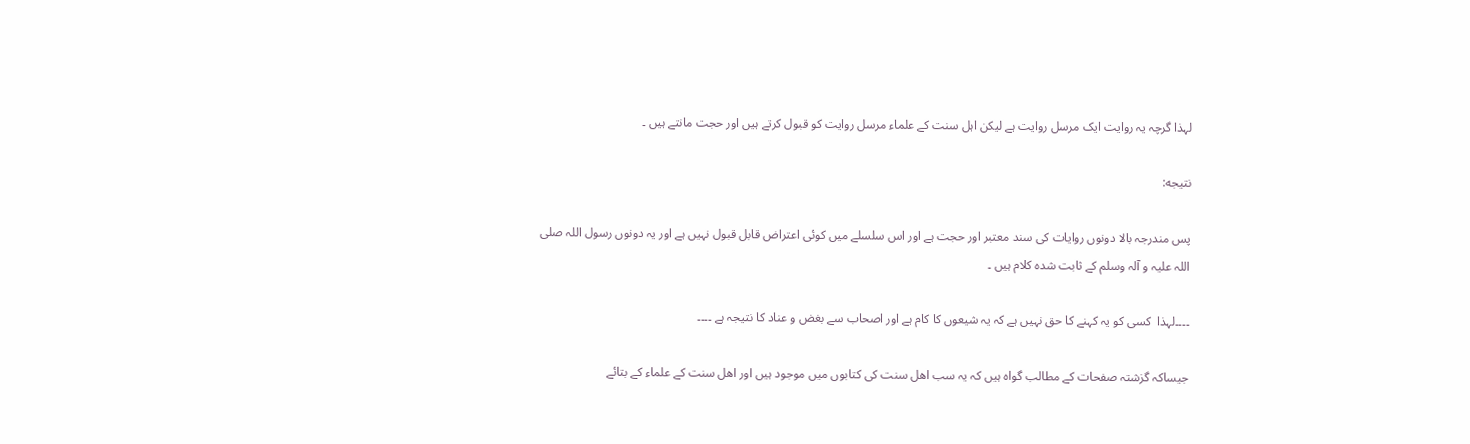لہذا گرچہ یہ روایت ایک مرسل روایت ہے لیکن اہل سنت کے علماء مرسل روایت کو قبول کرتے ہیں اور حجت مانتے ہیں ۔

نتيجه:

پس مندرجہ بالا دونوں روایات کی سند معتبر اور حجت ہے اور اس سلسلے میں کوئی اعتراض قابل قبول نہیں ہے اور یہ دونوں رسول اللہ صلی اللہ علیہ و آلہ وسلم کے ثابت شدہ کلام ہیں ۔

۔۔۔۔لہذا  کسی کو یہ کہنے کا حق نہیں ہے کہ یہ شیعوں کا کام ہے اور اصحاب سے بغض و عناد کا نتیجہ ہے ۔۔۔۔

جیساکہ گزشتہ صفحات کے مطالب گواہ ہیں کہ یہ سب اھل سنت کی کتابوں میں موجود ہیں اور اھل سنت کے علماء کے بتائے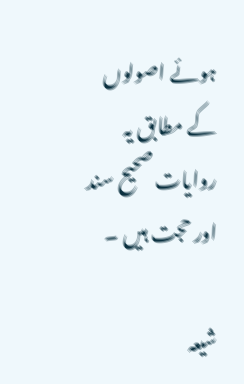ہوئے اصولوں کے مطابق یہ روایات صحیح سند اور حجت ہیں ۔

شیعہ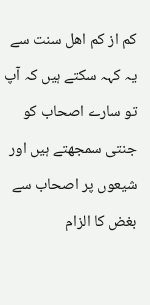کم از کم اھل سنت سے یہ کہہ سکتے ہیں کہ آپ تو سارے اصحاب کو جنتی سمجھتے ہیں اور شیعوں پر اصحاب سے بغض کا الزام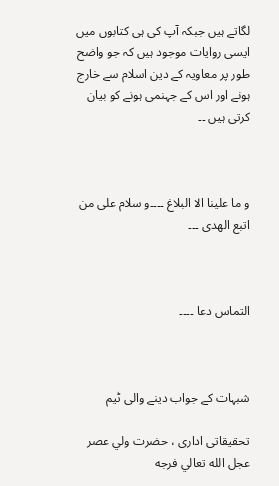لگاتے ہیں جبکہ آپ کی ہی کتابوں میں ایسی روایات موجود ہیں کہ جو واضح طور پر معاویہ کے دین اسلام سے خارج ہونے اور اس کے جہنمی ہونے کو بیان کرتی ہیں ۔۔



و ما علینا الا البلاغ ۔۔۔۔و سلام علی من اتبع الھدی ۔۔۔



التماس دعا ۔۔۔۔



شبہات کے جواب دینے والی ٹیم

تحقیقاتی اداری ، حضرت ولي عصر عجل الله تعالي فرجه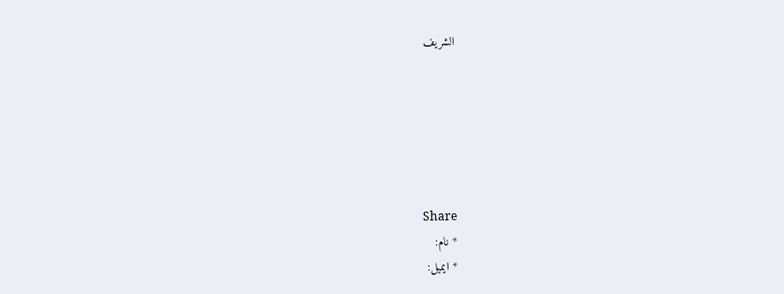الشريف






Share
* نام:
* ایمیل: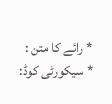* رائے کا متن :
* سیکورٹی کوڈ: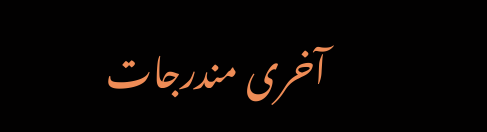آخری مندرجات